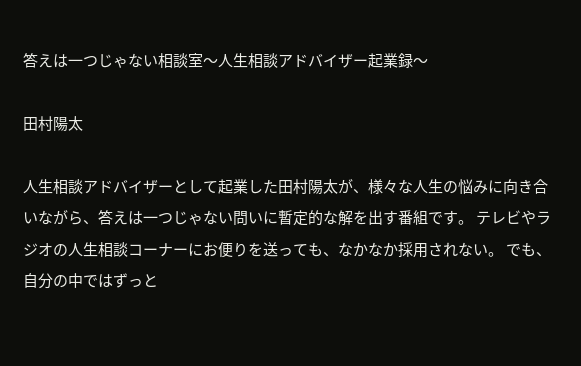答えは一つじゃない相談室〜人生相談アドバイザー起業録〜

田村陽太

人生相談アドバイザーとして起業した田村陽太が、様々な人生の悩みに向き合いながら、答えは一つじゃない問いに暫定的な解を出す番組です。 テレビやラジオの人生相談コーナーにお便りを送っても、なかなか採用されない。 でも、自分の中ではずっと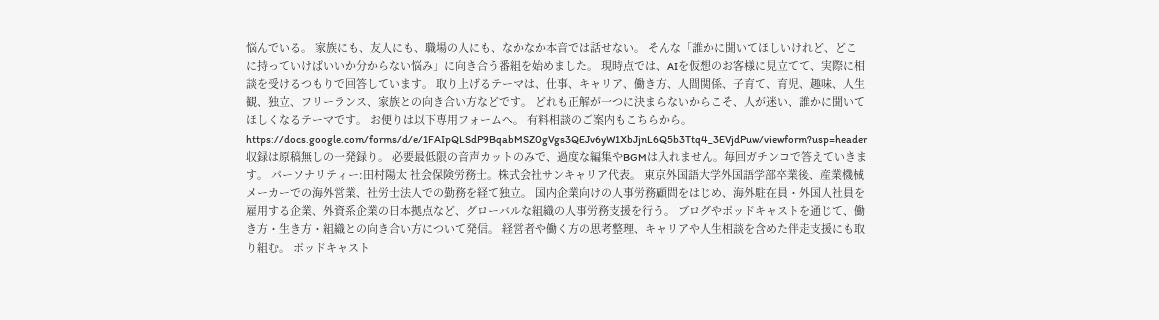悩んでいる。 家族にも、友人にも、職場の人にも、なかなか本音では話せない。 そんな「誰かに聞いてほしいけれど、どこに持っていけばいいか分からない悩み」に向き合う番組を始めました。 現時点では、AIを仮想のお客様に見立てて、実際に相談を受けるつもりで回答しています。 取り上げるテーマは、仕事、キャリア、働き方、人間関係、子育て、育児、趣味、人生観、独立、フリーランス、家族との向き合い方などです。 どれも正解が一つに決まらないからこそ、人が迷い、誰かに聞いてほしくなるテーマです。 お便りは以下専用フォームへ。 有料相談のご案内もこちらから。 https://docs.google.com/forms/d/e/1FAIpQLSdP9BqabMSZ0gVgs3QEJv6yW1XbJjnL6Q5b3Ttq4_3EVjdPuw/viewform?usp=header 収録は原稿無しの一発録り。 必要最低限の音声カットのみで、過度な編集やBGMは入れません。毎回ガチンコで答えていきます。 パーソナリティー:田村陽太 社会保険労務士。株式会社サンキャリア代表。 東京外国語大学外国語学部卒業後、産業機械メーカーでの海外営業、社労士法人での勤務を経て独立。 国内企業向けの人事労務顧問をはじめ、海外駐在員・外国人社員を雇用する企業、外資系企業の日本拠点など、グローバルな組織の人事労務支援を行う。 ブログやポッドキャストを通じて、働き方・生き方・組織との向き合い方について発信。 経営者や働く方の思考整理、キャリアや人生相談を含めた伴走支援にも取り組む。 ポッドキャスト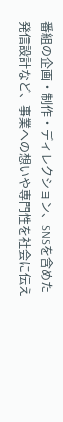番組の企画・制作・ディレクション、SNSを含めた発信設計など、事業への想いや専門性を社会に伝え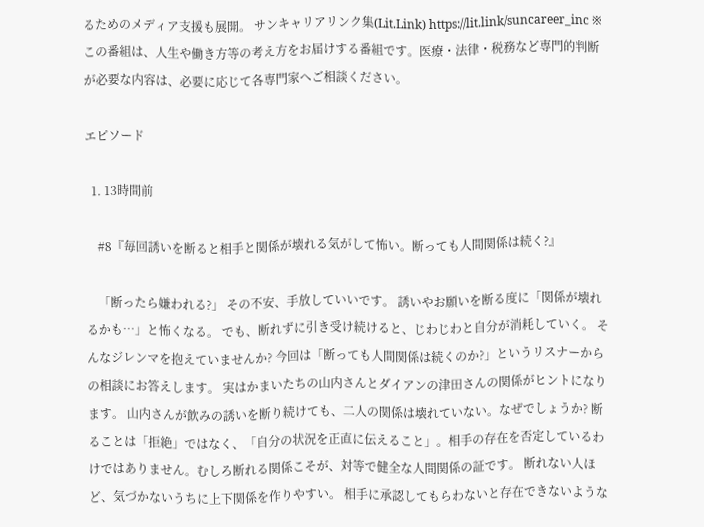るためのメディア支援も展開。 サンキャリアリンク集(Lit.Link) https://lit.link/suncareer_inc ※この番組は、人生や働き方等の考え方をお届けする番組です。医療・法律・税務など専門的判断が必要な内容は、必要に応じて各専門家へご相談ください。

エピソード

  1. 13時間前

    #8『毎回誘いを断ると相手と関係が壊れる気がして怖い。断っても人間関係は続く?』

    「断ったら嫌われる?」 その不安、手放していいです。 誘いやお願いを断る度に「関係が壊れるかも…」と怖くなる。 でも、断れずに引き受け続けると、じわじわと自分が消耗していく。 そんなジレンマを抱えていませんか? 今回は「断っても人間関係は続くのか?」というリスナーからの相談にお答えします。 実はかまいたちの山内さんとダイアンの津田さんの関係がヒントになります。 山内さんが飲みの誘いを断り続けても、二人の関係は壊れていない。なぜでしょうか? 断ることは「拒絶」ではなく、「自分の状況を正直に伝えること」。相手の存在を否定しているわけではありません。むしろ断れる関係こそが、対等で健全な人間関係の証です。 断れない人ほど、気づかないうちに上下関係を作りやすい。 相手に承認してもらわないと存在できないような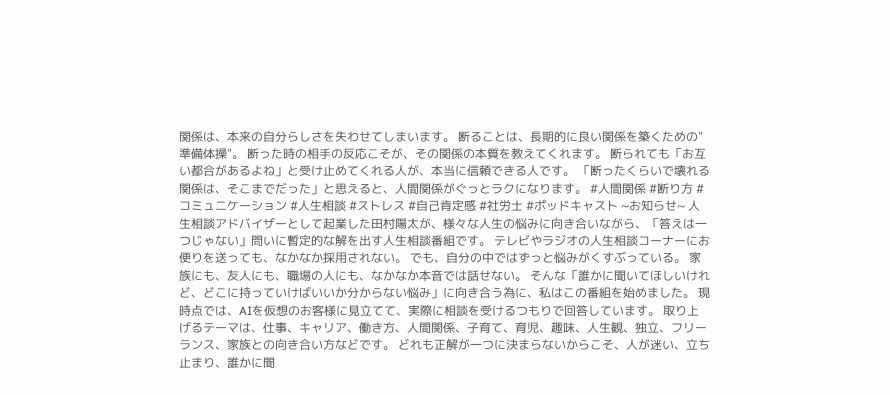関係は、本来の自分らしさを失わせてしまいます。 断ることは、長期的に良い関係を築くための"準備体操"。 断った時の相手の反応こそが、その関係の本質を教えてくれます。 断られても「お互い都合があるよね」と受け止めてくれる人が、本当に信頼できる人です。 「断ったくらいで壊れる関係は、そこまでだった」と思えると、人間関係がぐっとラクになります。 #人間関係 #断り方 #コミュニケーション #人生相談 #ストレス #自己肯定感 #社労士 #ポッドキャスト ~お知らせ~ 人生相談アドバイザーとして起業した田村陽太が、様々な人生の悩みに向き合いながら、「答えは一つじゃない」問いに暫定的な解を出す人生相談番組です。 テレビやラジオの人生相談コーナーにお便りを送っても、なかなか採用されない。 でも、自分の中ではずっと悩みがくすぶっている。 家族にも、友人にも、職場の人にも、なかなか本音では話せない。 そんな「誰かに聞いてほしいけれど、どこに持っていけばいいか分からない悩み」に向き合う為に、私はこの番組を始めました。 現時点では、AIを仮想のお客様に見立てて、実際に相談を受けるつもりで回答しています。 取り上げるテーマは、仕事、キャリア、働き方、人間関係、子育て、育児、趣味、人生観、独立、フリーランス、家族との向き合い方などです。 どれも正解が一つに決まらないからこそ、人が迷い、立ち止まり、誰かに聞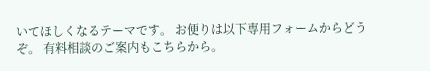いてほしくなるテーマです。 お便りは以下専用フォームからどうぞ。 有料相談のご案内もこちらから。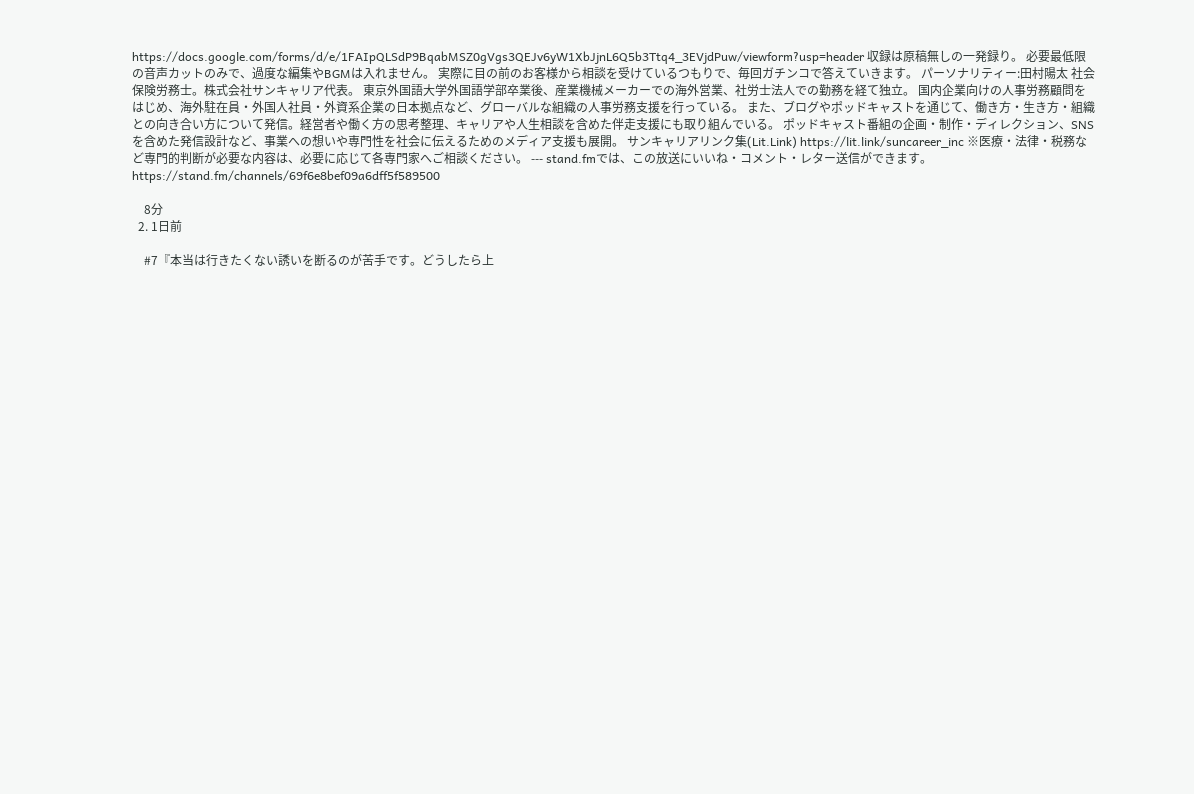https://docs.google.com/forms/d/e/1FAIpQLSdP9BqabMSZ0gVgs3QEJv6yW1XbJjnL6Q5b3Ttq4_3EVjdPuw/viewform?usp=header 収録は原稿無しの一発録り。 必要最低限の音声カットのみで、過度な編集やBGMは入れません。 実際に目の前のお客様から相談を受けているつもりで、毎回ガチンコで答えていきます。 パーソナリティー:田村陽太 社会保険労務士。株式会社サンキャリア代表。 東京外国語大学外国語学部卒業後、産業機械メーカーでの海外営業、社労士法人での勤務を経て独立。 国内企業向けの人事労務顧問をはじめ、海外駐在員・外国人社員・外資系企業の日本拠点など、グローバルな組織の人事労務支援を行っている。 また、ブログやポッドキャストを通じて、働き方・生き方・組織との向き合い方について発信。経営者や働く方の思考整理、キャリアや人生相談を含めた伴走支援にも取り組んでいる。 ポッドキャスト番組の企画・制作・ディレクション、SNSを含めた発信設計など、事業への想いや専門性を社会に伝えるためのメディア支援も展開。 サンキャリアリンク集(Lit.Link) https://lit.link/suncareer_inc ※医療・法律・税務など専門的判断が必要な内容は、必要に応じて各専門家へご相談ください。 --- stand.fmでは、この放送にいいね・コメント・レター送信ができます。 https://stand.fm/channels/69f6e8bef09a6dff5f589500

    8分
  2. 1日前

    #7『本当は行きたくない誘いを断るのが苦手です。どうしたら上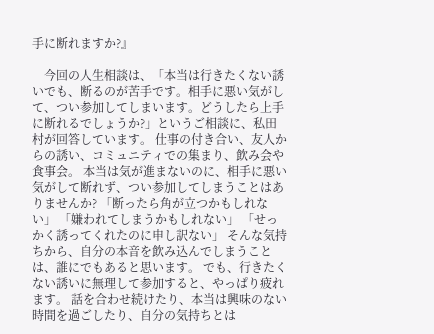手に断れますか?』

    今回の人生相談は、「本当は行きたくない誘いでも、断るのが苦手です。相手に悪い気がして、つい参加してしまいます。どうしたら上手に断れるでしょうか?」というご相談に、私田村が回答しています。 仕事の付き合い、友人からの誘い、コミュニティでの集まり、飲み会や食事会。 本当は気が進まないのに、相手に悪い気がして断れず、つい参加してしまうことはありませんか? 「断ったら角が立つかもしれない」 「嫌われてしまうかもしれない」 「せっかく誘ってくれたのに申し訳ない」 そんな気持ちから、自分の本音を飲み込んでしまうことは、誰にでもあると思います。 でも、行きたくない誘いに無理して参加すると、やっぱり疲れます。 話を合わせ続けたり、本当は興味のない時間を過ごしたり、自分の気持ちとは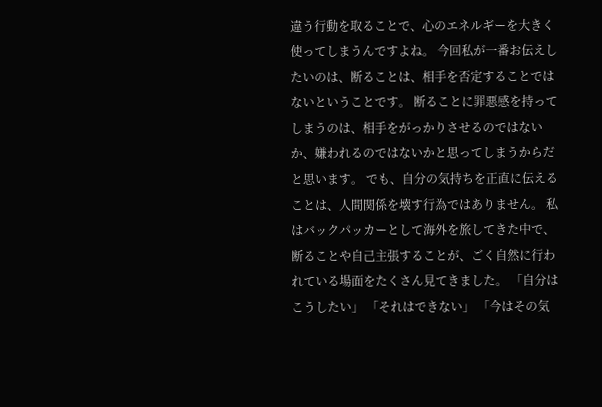違う行動を取ることで、心のエネルギーを大きく使ってしまうんですよね。 今回私が一番お伝えしたいのは、断ることは、相手を否定することではないということです。 断ることに罪悪感を持ってしまうのは、相手をがっかりさせるのではないか、嫌われるのではないかと思ってしまうからだと思います。 でも、自分の気持ちを正直に伝えることは、人間関係を壊す行為ではありません。 私はバックパッカーとして海外を旅してきた中で、断ることや自己主張することが、ごく自然に行われている場面をたくさん見てきました。 「自分はこうしたい」 「それはできない」 「今はその気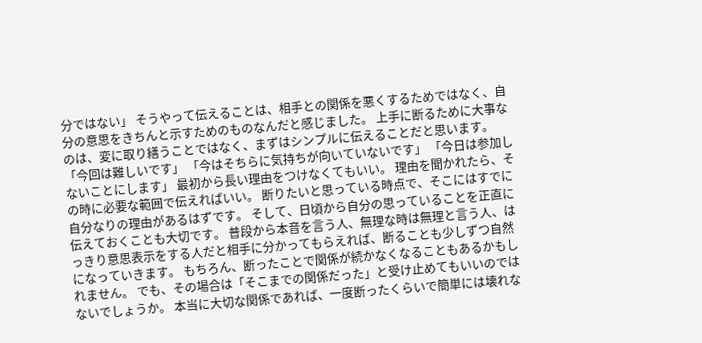分ではない」 そうやって伝えることは、相手との関係を悪くするためではなく、自分の意思をきちんと示すためのものなんだと感じました。 上手に断るために大事なのは、変に取り繕うことではなく、まずはシンプルに伝えることだと思います。 「今回は難しいです」 「今はそちらに気持ちが向いていないです」 「今日は参加しないことにします」 最初から長い理由をつけなくてもいい。 理由を聞かれたら、その時に必要な範囲で伝えればいい。 断りたいと思っている時点で、そこにはすでに自分なりの理由があるはずです。 そして、日頃から自分の思っていることを正直に伝えておくことも大切です。 普段から本音を言う人、無理な時は無理と言う人、はっきり意思表示をする人だと相手に分かってもらえれば、断ることも少しずつ自然になっていきます。 もちろん、断ったことで関係が続かなくなることもあるかもしれません。 でも、その場合は「そこまでの関係だった」と受け止めてもいいのではないでしょうか。 本当に大切な関係であれば、一度断ったくらいで簡単には壊れな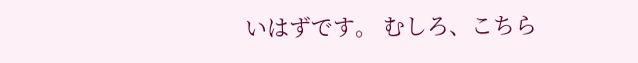いはずです。 むしろ、こちら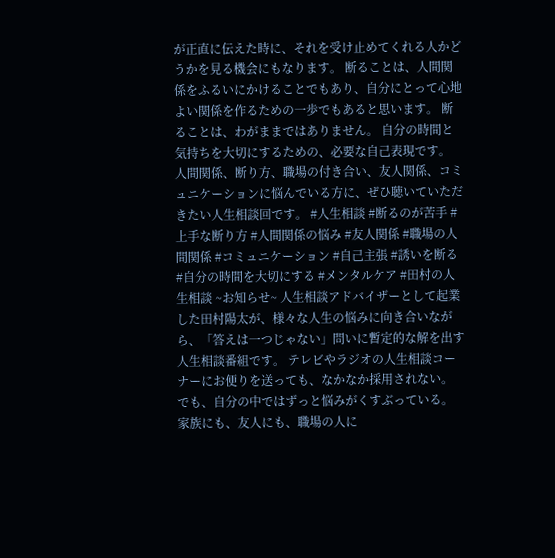が正直に伝えた時に、それを受け止めてくれる人かどうかを見る機会にもなります。 断ることは、人間関係をふるいにかけることでもあり、自分にとって心地よい関係を作るための一歩でもあると思います。 断ることは、わがままではありません。 自分の時間と気持ちを大切にするための、必要な自己表現です。 人間関係、断り方、職場の付き合い、友人関係、コミュニケーションに悩んでいる方に、ぜひ聴いていただきたい人生相談回です。 #人生相談 #断るのが苦手 #上手な断り方 #人間関係の悩み #友人関係 #職場の人間関係 #コミュニケーション #自己主張 #誘いを断る #自分の時間を大切にする #メンタルケア #田村の人生相談 ~お知らせ~ 人生相談アドバイザーとして起業した田村陽太が、様々な人生の悩みに向き合いながら、「答えは一つじゃない」問いに暫定的な解を出す人生相談番組です。 テレビやラジオの人生相談コーナーにお便りを送っても、なかなか採用されない。 でも、自分の中ではずっと悩みがくすぶっている。 家族にも、友人にも、職場の人に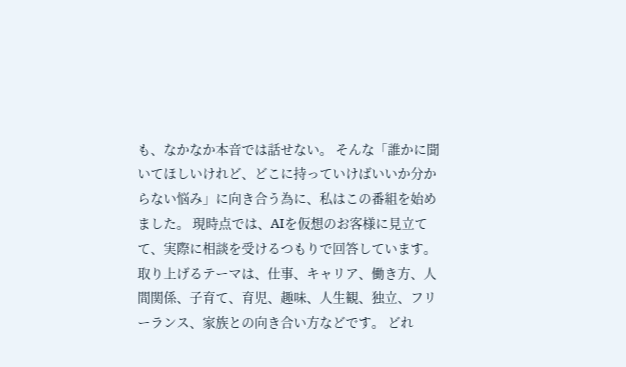も、なかなか本音では話せない。 そんな「誰かに聞いてほしいけれど、どこに持っていけばいいか分からない悩み」に向き合う為に、私はこの番組を始めました。 現時点では、AIを仮想のお客様に見立てて、実際に相談を受けるつもりで回答しています。 取り上げるテーマは、仕事、キャリア、働き方、人間関係、子育て、育児、趣味、人生観、独立、フリーランス、家族との向き合い方などです。 どれ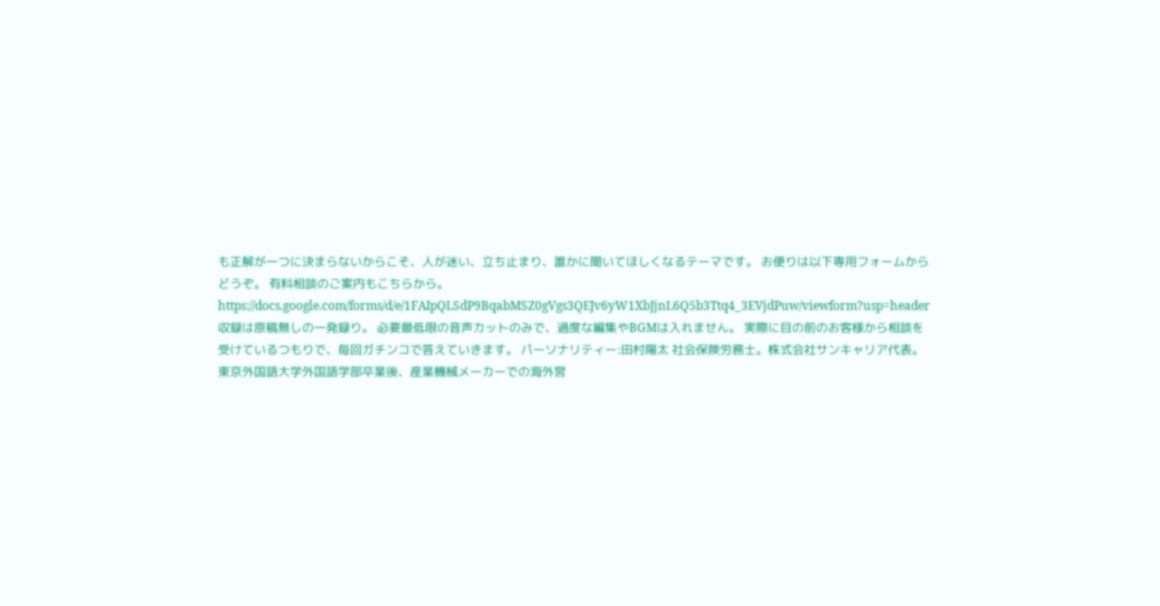も正解が一つに決まらないからこそ、人が迷い、立ち止まり、誰かに聞いてほしくなるテーマです。 お便りは以下専用フォームからどうぞ。 有料相談のご案内もこちらから。 https://docs.google.com/forms/d/e/1FAIpQLSdP9BqabMSZ0gVgs3QEJv6yW1XbJjnL6Q5b3Ttq4_3EVjdPuw/viewform?usp=header 収録は原稿無しの一発録り。 必要最低限の音声カットのみで、過度な編集やBGMは入れません。 実際に目の前のお客様から相談を受けているつもりで、毎回ガチンコで答えていきます。 パーソナリティー:田村陽太 社会保険労務士。株式会社サンキャリア代表。 東京外国語大学外国語学部卒業後、産業機械メーカーでの海外営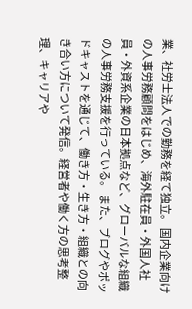業、社労士法人での勤務を経て独立。 国内企業向けの人事労務顧問をはじめ、海外駐在員・外国人社員・外資系企業の日本拠点など、グローバルな組織の人事労務支援を行っている。 また、ブログやポッドキャストを通じて、働き方・生き方・組織との向き合い方について発信。経営者や働く方の思考整理、キャリアや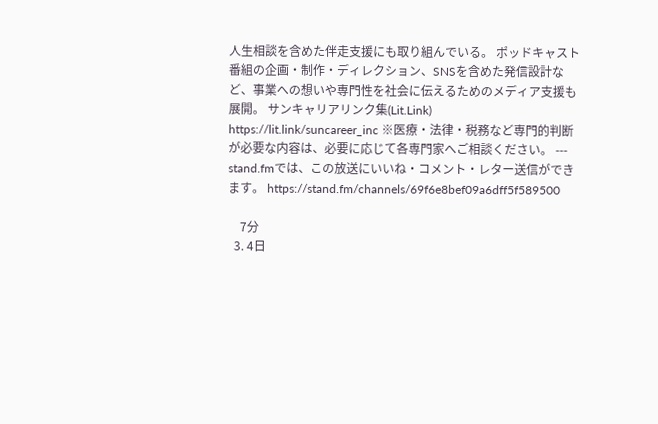人生相談を含めた伴走支援にも取り組んでいる。 ポッドキャスト番組の企画・制作・ディレクション、SNSを含めた発信設計など、事業への想いや専門性を社会に伝えるためのメディア支援も展開。 サンキャリアリンク集(Lit.Link) https://lit.link/suncareer_inc ※医療・法律・税務など専門的判断が必要な内容は、必要に応じて各専門家へご相談ください。 --- stand.fmでは、この放送にいいね・コメント・レター送信ができます。 https://stand.fm/channels/69f6e8bef09a6dff5f589500

    7分
  3. 4日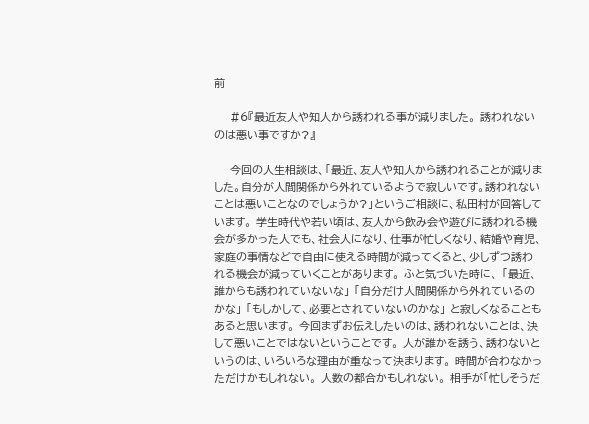前

    #6『最近友人や知人から誘われる事が減りました。 誘われないのは悪い事ですか?』

    今回の人生相談は、「最近、友人や知人から誘われることが減りました。自分が人間関係から外れているようで寂しいです。誘われないことは悪いことなのでしょうか?」というご相談に、私田村が回答しています。 学生時代や若い頃は、友人から飲み会や遊びに誘われる機会が多かった人でも、社会人になり、仕事が忙しくなり、結婚や育児、家庭の事情などで自由に使える時間が減ってくると、少しずつ誘われる機会が減っていくことがあります。 ふと気づいた時に、 「最近、誰からも誘われていないな」 「自分だけ人間関係から外れているのかな」 「もしかして、必要とされていないのかな」 と寂しくなることもあると思います。 今回まずお伝えしたいのは、誘われないことは、決して悪いことではないということです。 人が誰かを誘う、誘わないというのは、いろいろな理由が重なって決まります。 時間が合わなかっただけかもしれない。 人数の都合かもしれない。 相手が「忙しそうだ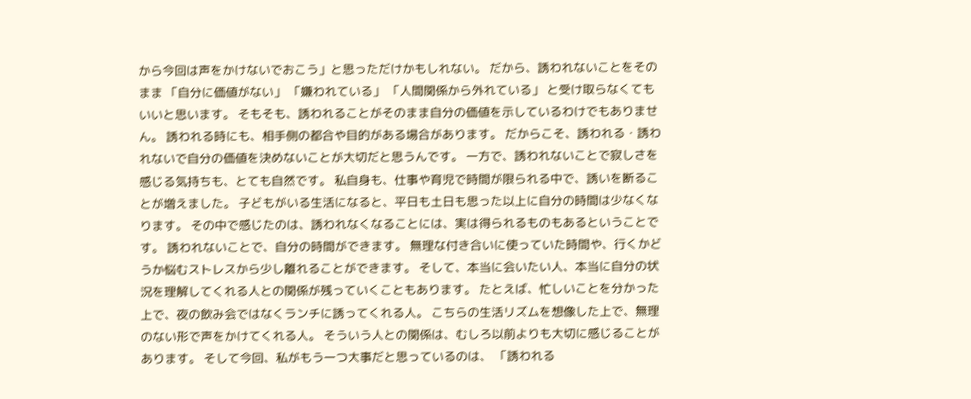から今回は声をかけないでおこう」と思っただけかもしれない。 だから、誘われないことをそのまま 「自分に価値がない」 「嫌われている」 「人間関係から外れている」 と受け取らなくてもいいと思います。 そもそも、誘われることがそのまま自分の価値を示しているわけでもありません。 誘われる時にも、相手側の都合や目的がある場合があります。 だからこそ、誘われる・誘われないで自分の価値を決めないことが大切だと思うんです。 一方で、誘われないことで寂しさを感じる気持ちも、とても自然です。 私自身も、仕事や育児で時間が限られる中で、誘いを断ることが増えました。 子どもがいる生活になると、平日も土日も思った以上に自分の時間は少なくなります。 その中で感じたのは、誘われなくなることには、実は得られるものもあるということです。 誘われないことで、自分の時間ができます。 無理な付き合いに使っていた時間や、行くかどうか悩むストレスから少し離れることができます。 そして、本当に会いたい人、本当に自分の状況を理解してくれる人との関係が残っていくこともあります。 たとえば、忙しいことを分かった上で、夜の飲み会ではなくランチに誘ってくれる人。 こちらの生活リズムを想像した上で、無理のない形で声をかけてくれる人。 そういう人との関係は、むしろ以前よりも大切に感じることがあります。 そして今回、私がもう一つ大事だと思っているのは、 「誘われる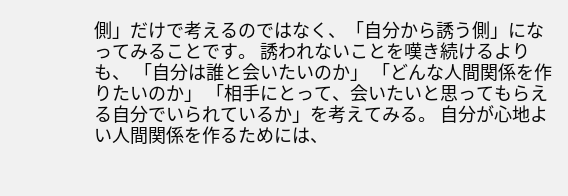側」だけで考えるのではなく、「自分から誘う側」になってみることです。 誘われないことを嘆き続けるよりも、 「自分は誰と会いたいのか」 「どんな人間関係を作りたいのか」 「相手にとって、会いたいと思ってもらえる自分でいられているか」を考えてみる。 自分が心地よい人間関係を作るためには、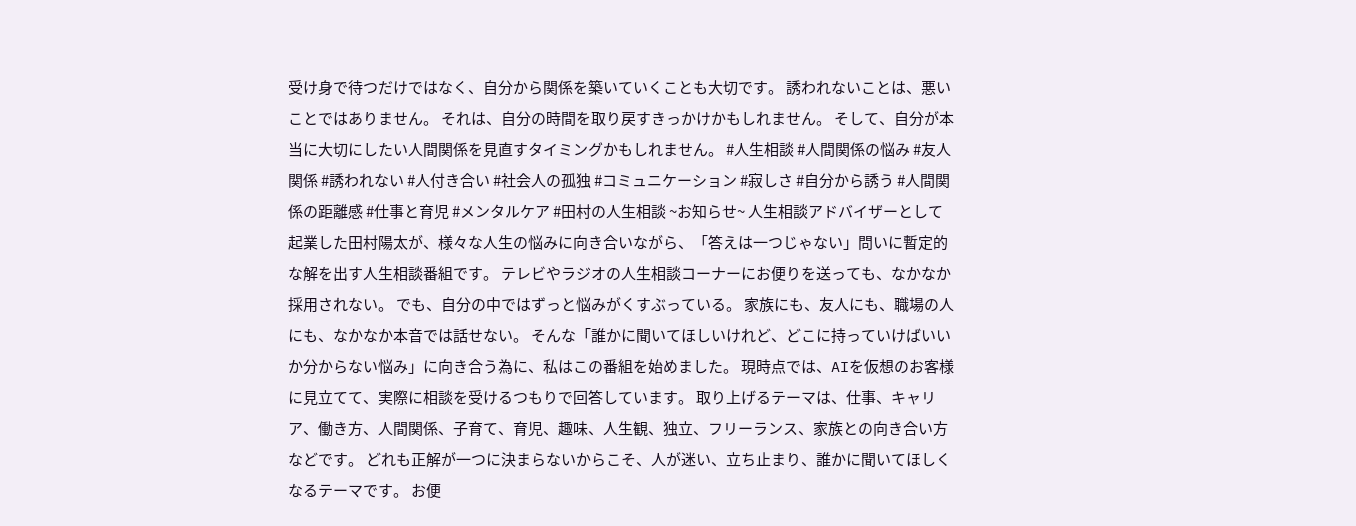受け身で待つだけではなく、自分から関係を築いていくことも大切です。 誘われないことは、悪いことではありません。 それは、自分の時間を取り戻すきっかけかもしれません。 そして、自分が本当に大切にしたい人間関係を見直すタイミングかもしれません。 #人生相談 #人間関係の悩み #友人関係 #誘われない #人付き合い #社会人の孤独 #コミュニケーション #寂しさ #自分から誘う #人間関係の距離感 #仕事と育児 #メンタルケア #田村の人生相談 ~お知らせ~ 人生相談アドバイザーとして起業した田村陽太が、様々な人生の悩みに向き合いながら、「答えは一つじゃない」問いに暫定的な解を出す人生相談番組です。 テレビやラジオの人生相談コーナーにお便りを送っても、なかなか採用されない。 でも、自分の中ではずっと悩みがくすぶっている。 家族にも、友人にも、職場の人にも、なかなか本音では話せない。 そんな「誰かに聞いてほしいけれど、どこに持っていけばいいか分からない悩み」に向き合う為に、私はこの番組を始めました。 現時点では、AIを仮想のお客様に見立てて、実際に相談を受けるつもりで回答しています。 取り上げるテーマは、仕事、キャリア、働き方、人間関係、子育て、育児、趣味、人生観、独立、フリーランス、家族との向き合い方などです。 どれも正解が一つに決まらないからこそ、人が迷い、立ち止まり、誰かに聞いてほしくなるテーマです。 お便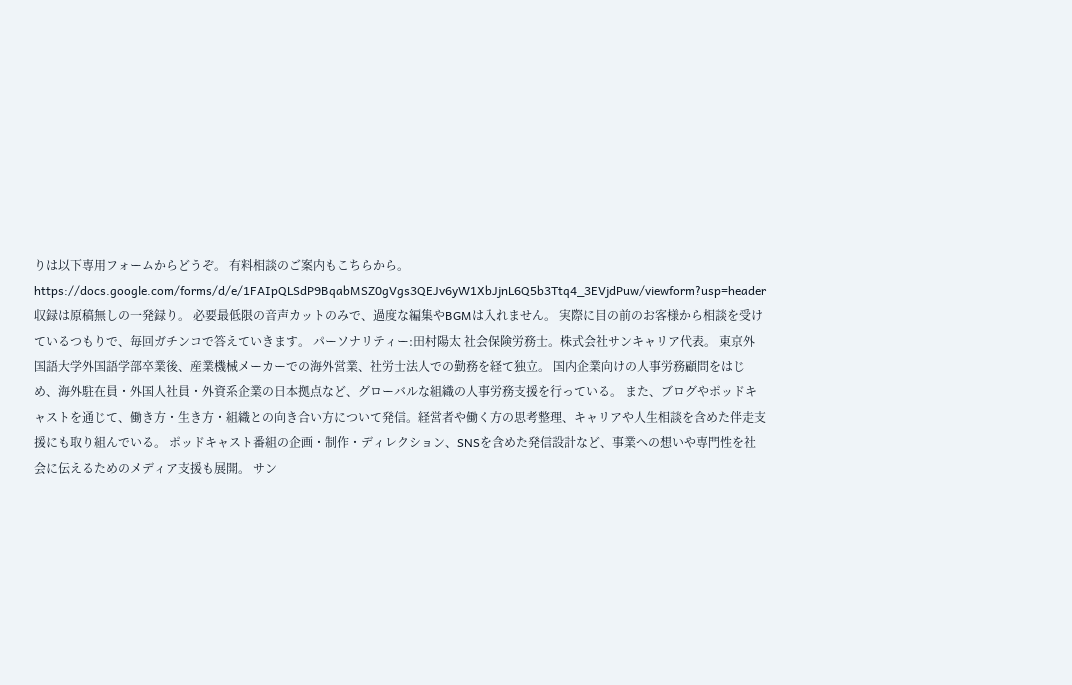りは以下専用フォームからどうぞ。 有料相談のご案内もこちらから。 https://docs.google.com/forms/d/e/1FAIpQLSdP9BqabMSZ0gVgs3QEJv6yW1XbJjnL6Q5b3Ttq4_3EVjdPuw/viewform?usp=header 収録は原稿無しの一発録り。 必要最低限の音声カットのみで、過度な編集やBGMは入れません。 実際に目の前のお客様から相談を受けているつもりで、毎回ガチンコで答えていきます。 パーソナリティー:田村陽太 社会保険労務士。株式会社サンキャリア代表。 東京外国語大学外国語学部卒業後、産業機械メーカーでの海外営業、社労士法人での勤務を経て独立。 国内企業向けの人事労務顧問をはじめ、海外駐在員・外国人社員・外資系企業の日本拠点など、グローバルな組織の人事労務支援を行っている。 また、ブログやポッドキャストを通じて、働き方・生き方・組織との向き合い方について発信。経営者や働く方の思考整理、キャリアや人生相談を含めた伴走支援にも取り組んでいる。 ポッドキャスト番組の企画・制作・ディレクション、SNSを含めた発信設計など、事業への想いや専門性を社会に伝えるためのメディア支援も展開。 サン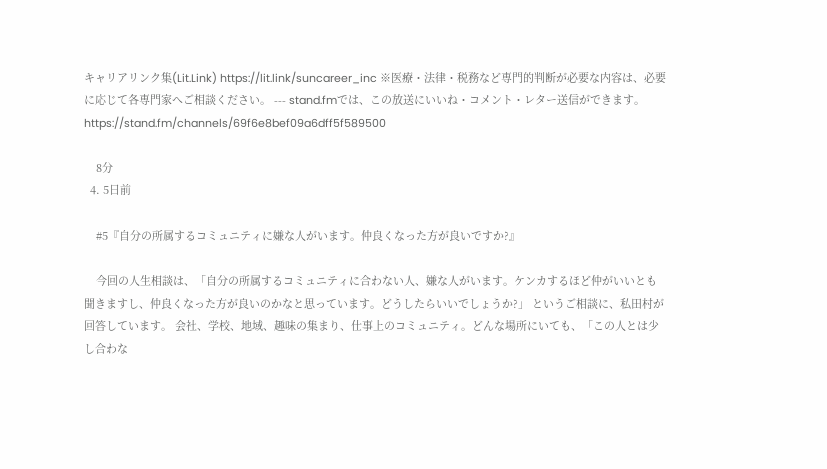キャリアリンク集(Lit.Link) https://lit.link/suncareer_inc ※医療・法律・税務など専門的判断が必要な内容は、必要に応じて各専門家へご相談ください。 --- stand.fmでは、この放送にいいね・コメント・レター送信ができます。 https://stand.fm/channels/69f6e8bef09a6dff5f589500

    8分
  4. 5日前

    #5『自分の所属するコミュニティに嫌な人がいます。仲良くなった方が良いですか?』

    今回の人生相談は、「自分の所属するコミュニティに合わない人、嫌な人がいます。ケンカするほど仲がいいとも聞きますし、仲良くなった方が良いのかなと思っています。どうしたらいいでしょうか?」 というご相談に、私田村が回答しています。 会社、学校、地域、趣味の集まり、仕事上のコミュニティ。どんな場所にいても、「この人とは少し合わな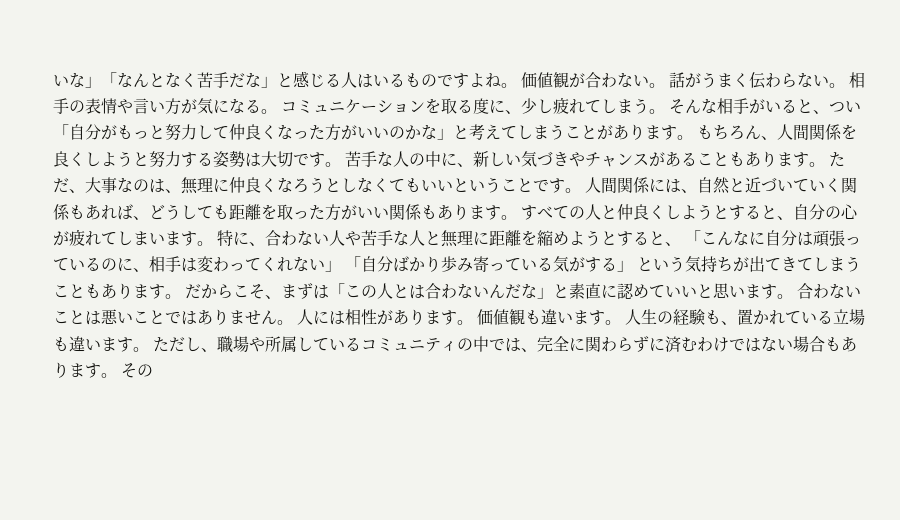いな」「なんとなく苦手だな」と感じる人はいるものですよね。 価値観が合わない。 話がうまく伝わらない。 相手の表情や言い方が気になる。 コミュニケーションを取る度に、少し疲れてしまう。 そんな相手がいると、つい「自分がもっと努力して仲良くなった方がいいのかな」と考えてしまうことがあります。 もちろん、人間関係を良くしようと努力する姿勢は大切です。 苦手な人の中に、新しい気づきやチャンスがあることもあります。 ただ、大事なのは、無理に仲良くなろうとしなくてもいいということです。 人間関係には、自然と近づいていく関係もあれば、どうしても距離を取った方がいい関係もあります。 すべての人と仲良くしようとすると、自分の心が疲れてしまいます。 特に、合わない人や苦手な人と無理に距離を縮めようとすると、 「こんなに自分は頑張っているのに、相手は変わってくれない」 「自分ばかり歩み寄っている気がする」 という気持ちが出てきてしまうこともあります。 だからこそ、まずは「この人とは合わないんだな」と素直に認めていいと思います。 合わないことは悪いことではありません。 人には相性があります。 価値観も違います。 人生の経験も、置かれている立場も違います。 ただし、職場や所属しているコミュニティの中では、完全に関わらずに済むわけではない場合もあります。 その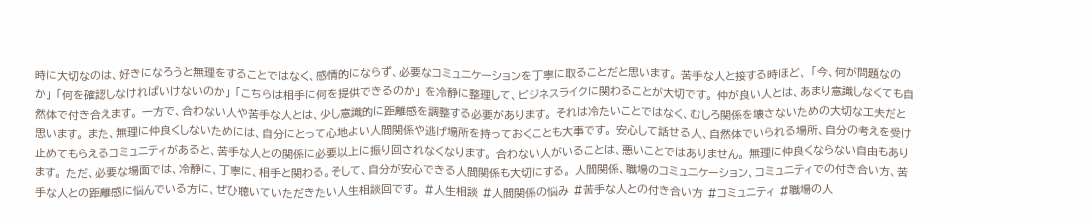時に大切なのは、好きになろうと無理をすることではなく、感情的にならず、必要なコミュニケーションを丁寧に取ることだと思います。 苦手な人と接する時ほど、 「今、何が問題なのか」 「何を確認しなければいけないのか」 「こちらは相手に何を提供できるのか」 を冷静に整理して、ビジネスライクに関わることが大切です。 仲が良い人とは、あまり意識しなくても自然体で付き合えます。 一方で、合わない人や苦手な人とは、少し意識的に距離感を調整する必要があります。 それは冷たいことではなく、むしろ関係を壊さないための大切な工夫だと思います。 また、無理に仲良くしないためには、自分にとって心地よい人間関係や逃げ場所を持っておくことも大事です。 安心して話せる人、自然体でいられる場所、自分の考えを受け止めてもらえるコミュニティがあると、苦手な人との関係に必要以上に振り回されなくなります。 合わない人がいることは、悪いことではありません。 無理に仲良くならない自由もあります。 ただ、必要な場面では、冷静に、丁寧に、相手と関わる。そして、自分が安心できる人間関係も大切にする。 人間関係、職場のコミュニケーション、コミュニティでの付き合い方、苦手な人との距離感に悩んでいる方に、ぜひ聴いていただきたい人生相談回です。 #人生相談 #人間関係の悩み #苦手な人との付き合い方 #コミュニティ #職場の人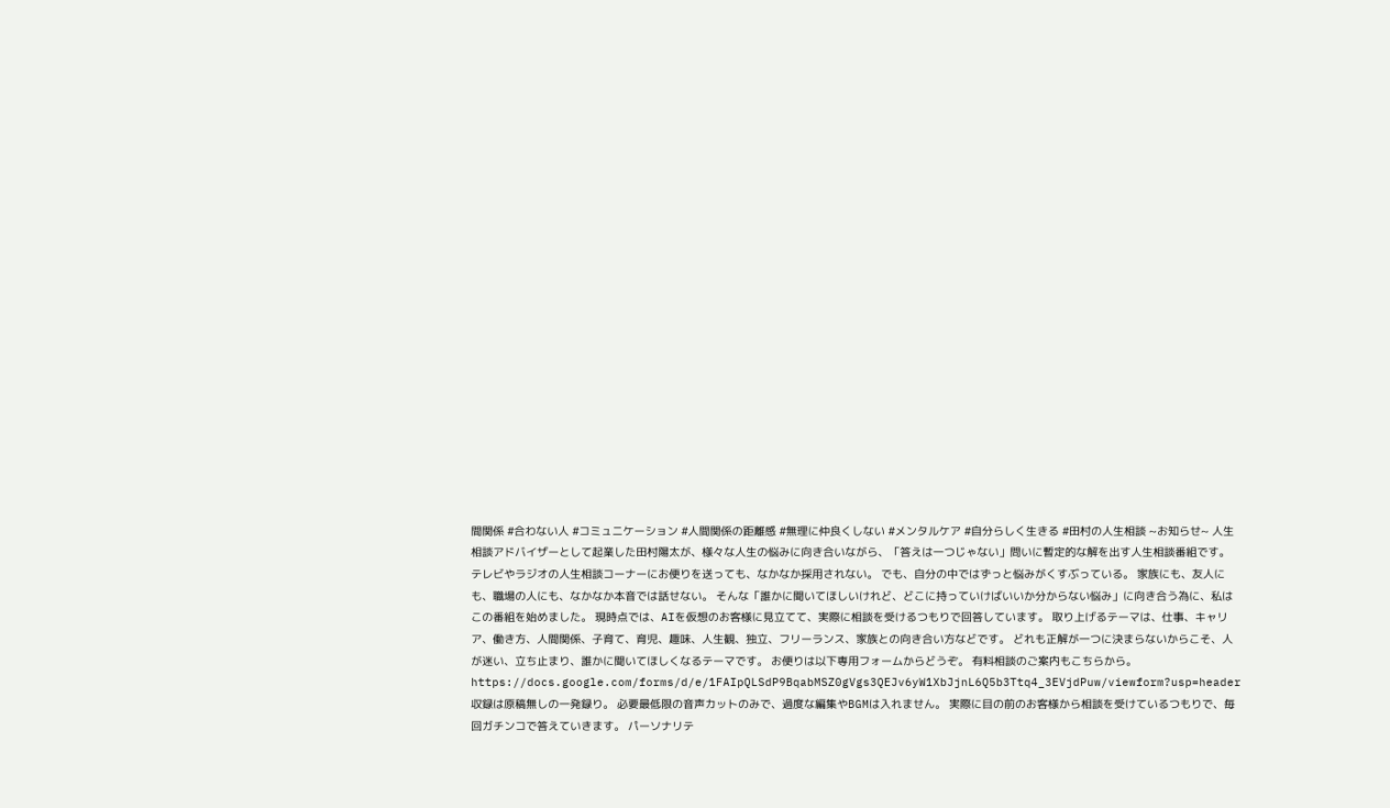間関係 #合わない人 #コミュニケーション #人間関係の距離感 #無理に仲良くしない #メンタルケア #自分らしく生きる #田村の人生相談 ~お知らせ~ 人生相談アドバイザーとして起業した田村陽太が、様々な人生の悩みに向き合いながら、「答えは一つじゃない」問いに暫定的な解を出す人生相談番組です。 テレビやラジオの人生相談コーナーにお便りを送っても、なかなか採用されない。 でも、自分の中ではずっと悩みがくすぶっている。 家族にも、友人にも、職場の人にも、なかなか本音では話せない。 そんな「誰かに聞いてほしいけれど、どこに持っていけばいいか分からない悩み」に向き合う為に、私はこの番組を始めました。 現時点では、AIを仮想のお客様に見立てて、実際に相談を受けるつもりで回答しています。 取り上げるテーマは、仕事、キャリア、働き方、人間関係、子育て、育児、趣味、人生観、独立、フリーランス、家族との向き合い方などです。 どれも正解が一つに決まらないからこそ、人が迷い、立ち止まり、誰かに聞いてほしくなるテーマです。 お便りは以下専用フォームからどうぞ。 有料相談のご案内もこちらから。 https://docs.google.com/forms/d/e/1FAIpQLSdP9BqabMSZ0gVgs3QEJv6yW1XbJjnL6Q5b3Ttq4_3EVjdPuw/viewform?usp=header 収録は原稿無しの一発録り。 必要最低限の音声カットのみで、過度な編集やBGMは入れません。 実際に目の前のお客様から相談を受けているつもりで、毎回ガチンコで答えていきます。 パーソナリテ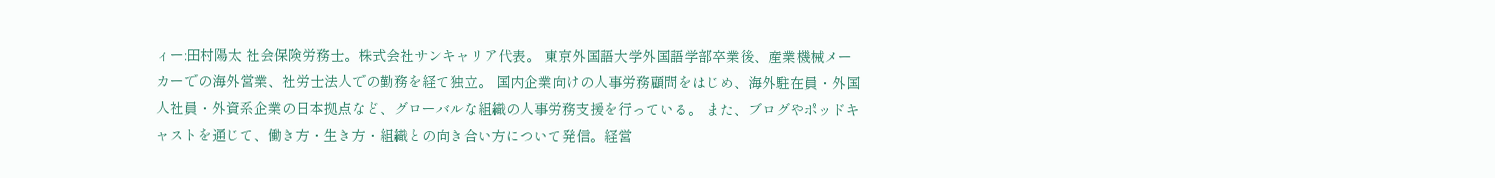ィー:田村陽太 社会保険労務士。株式会社サンキャリア代表。 東京外国語大学外国語学部卒業後、産業機械メーカーでの海外営業、社労士法人での勤務を経て独立。 国内企業向けの人事労務顧問をはじめ、海外駐在員・外国人社員・外資系企業の日本拠点など、グローバルな組織の人事労務支援を行っている。 また、ブログやポッドキャストを通じて、働き方・生き方・組織との向き合い方について発信。経営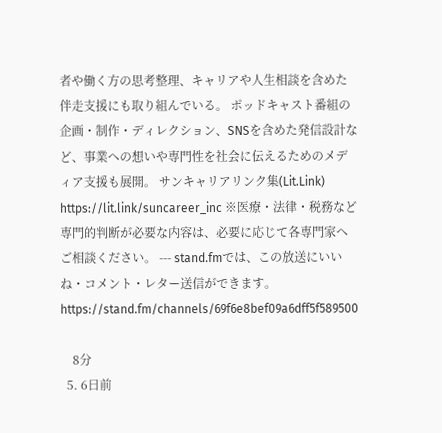者や働く方の思考整理、キャリアや人生相談を含めた伴走支援にも取り組んでいる。 ポッドキャスト番組の企画・制作・ディレクション、SNSを含めた発信設計など、事業への想いや専門性を社会に伝えるためのメディア支援も展開。 サンキャリアリンク集(Lit.Link) https://lit.link/suncareer_inc ※医療・法律・税務など専門的判断が必要な内容は、必要に応じて各専門家へご相談ください。 --- stand.fmでは、この放送にいいね・コメント・レター送信ができます。 https://stand.fm/channels/69f6e8bef09a6dff5f589500

    8分
  5. 6日前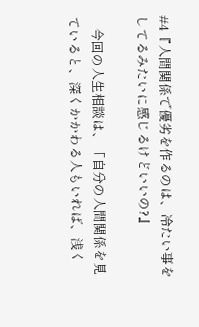#4『人間関係で優劣を作るのは、冷たい事をしてるみたいに感じるけどいいの?』

    今回の人生相談は、「自分の人間関係を見ていると、深くかかわる人もいれば、浅く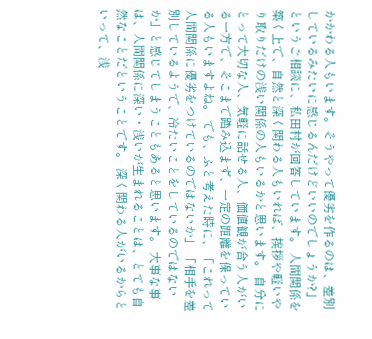かかわる人もいます。そうやって優劣を作るのは、差別しているみたいに感じるんだけどいいのでしょうか?」 というご相談に、私田村が回答しています。 人間関係を築く上で、自然と深く関わる人もいれば、挨拶や軽いやり取りだけの浅い関係の人もいるかと思います。 自分にとって大切な人、気軽に話せる人、価値観が合う人がいる一方で、そこまで踏み込まず、一定の距離を保っている人もいますよね。 でも、ふと考えた時に、「これって人間関係に優劣をつけているのではないか」 「相手を差別しているようで、冷たいことをしているのではないか」と感じてしまうこともあると思います。 大事な事は、人間関係に深い・浅いが生まれることは、とても自然なことだということです。 深く関わる人がいるからといって、浅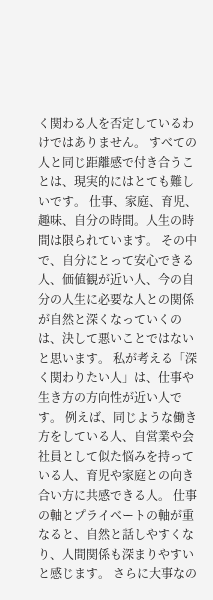く関わる人を否定しているわけではありません。 すべての人と同じ距離感で付き合うことは、現実的にはとても難しいです。 仕事、家庭、育児、趣味、自分の時間。人生の時間は限られています。 その中で、自分にとって安心できる人、価値観が近い人、今の自分の人生に必要な人との関係が自然と深くなっていくのは、決して悪いことではないと思います。 私が考える「深く関わりたい人」は、仕事や生き方の方向性が近い人です。 例えば、同じような働き方をしている人、自営業や会社員として似た悩みを持っている人、育児や家庭との向き合い方に共感できる人。 仕事の軸とプライベートの軸が重なると、自然と話しやすくなり、人間関係も深まりやすいと感じます。 さらに大事なの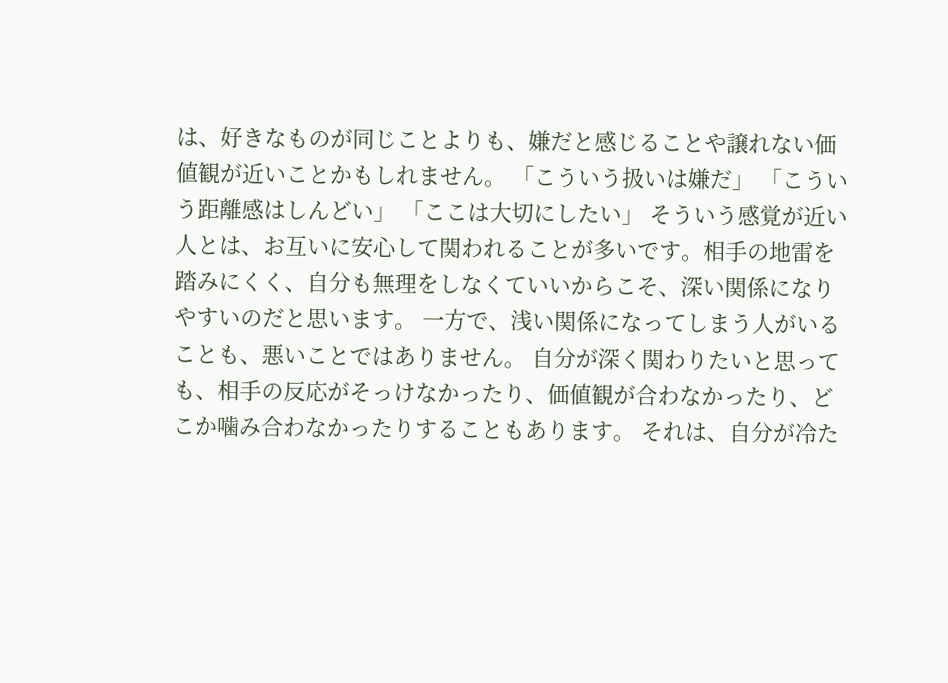は、好きなものが同じことよりも、嫌だと感じることや譲れない価値観が近いことかもしれません。 「こういう扱いは嫌だ」 「こういう距離感はしんどい」 「ここは大切にしたい」 そういう感覚が近い人とは、お互いに安心して関われることが多いです。相手の地雷を踏みにくく、自分も無理をしなくていいからこそ、深い関係になりやすいのだと思います。 一方で、浅い関係になってしまう人がいることも、悪いことではありません。 自分が深く関わりたいと思っても、相手の反応がそっけなかったり、価値観が合わなかったり、どこか噛み合わなかったりすることもあります。 それは、自分が冷た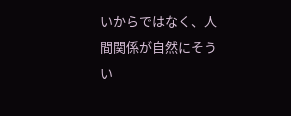いからではなく、人間関係が自然にそうい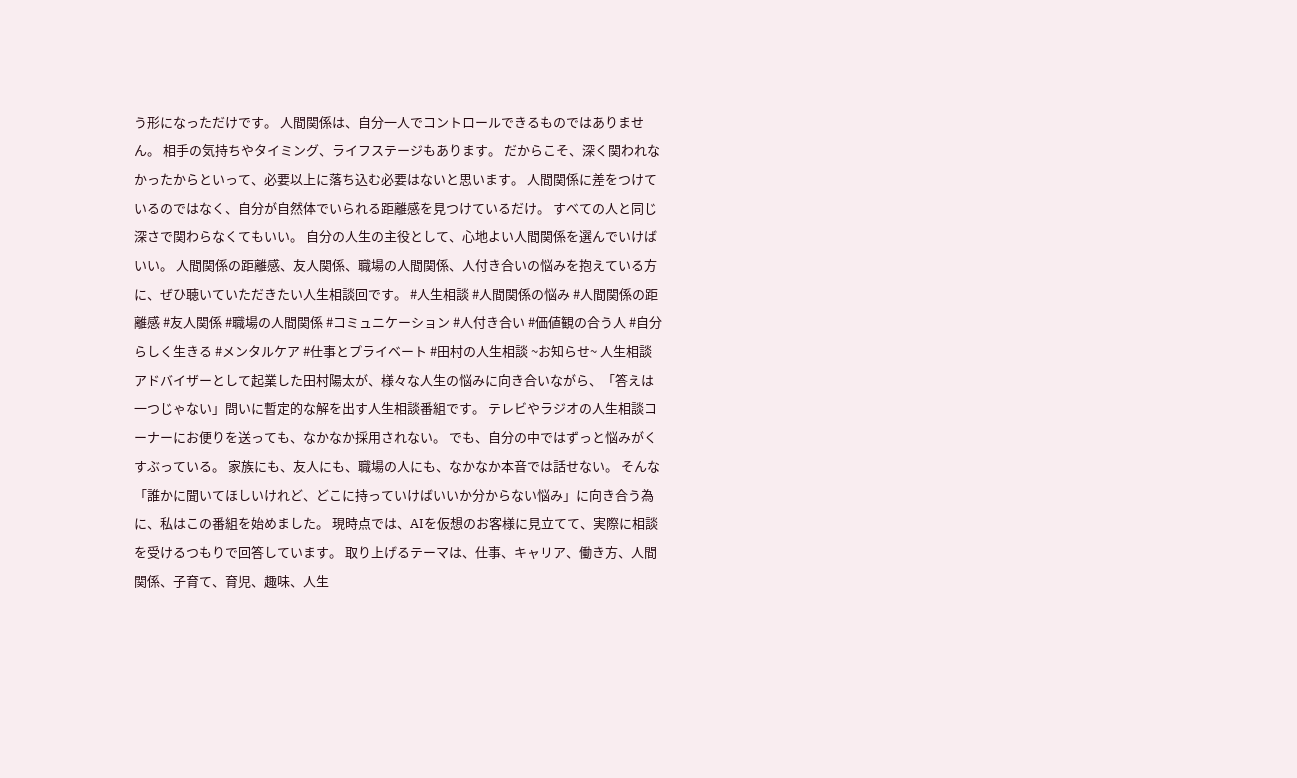う形になっただけです。 人間関係は、自分一人でコントロールできるものではありません。 相手の気持ちやタイミング、ライフステージもあります。 だからこそ、深く関われなかったからといって、必要以上に落ち込む必要はないと思います。 人間関係に差をつけているのではなく、自分が自然体でいられる距離感を見つけているだけ。 すべての人と同じ深さで関わらなくてもいい。 自分の人生の主役として、心地よい人間関係を選んでいけばいい。 人間関係の距離感、友人関係、職場の人間関係、人付き合いの悩みを抱えている方に、ぜひ聴いていただきたい人生相談回です。 #人生相談 #人間関係の悩み #人間関係の距離感 #友人関係 #職場の人間関係 #コミュニケーション #人付き合い #価値観の合う人 #自分らしく生きる #メンタルケア #仕事とプライベート #田村の人生相談 ~お知らせ~ 人生相談アドバイザーとして起業した田村陽太が、様々な人生の悩みに向き合いながら、「答えは一つじゃない」問いに暫定的な解を出す人生相談番組です。 テレビやラジオの人生相談コーナーにお便りを送っても、なかなか採用されない。 でも、自分の中ではずっと悩みがくすぶっている。 家族にも、友人にも、職場の人にも、なかなか本音では話せない。 そんな「誰かに聞いてほしいけれど、どこに持っていけばいいか分からない悩み」に向き合う為に、私はこの番組を始めました。 現時点では、AIを仮想のお客様に見立てて、実際に相談を受けるつもりで回答しています。 取り上げるテーマは、仕事、キャリア、働き方、人間関係、子育て、育児、趣味、人生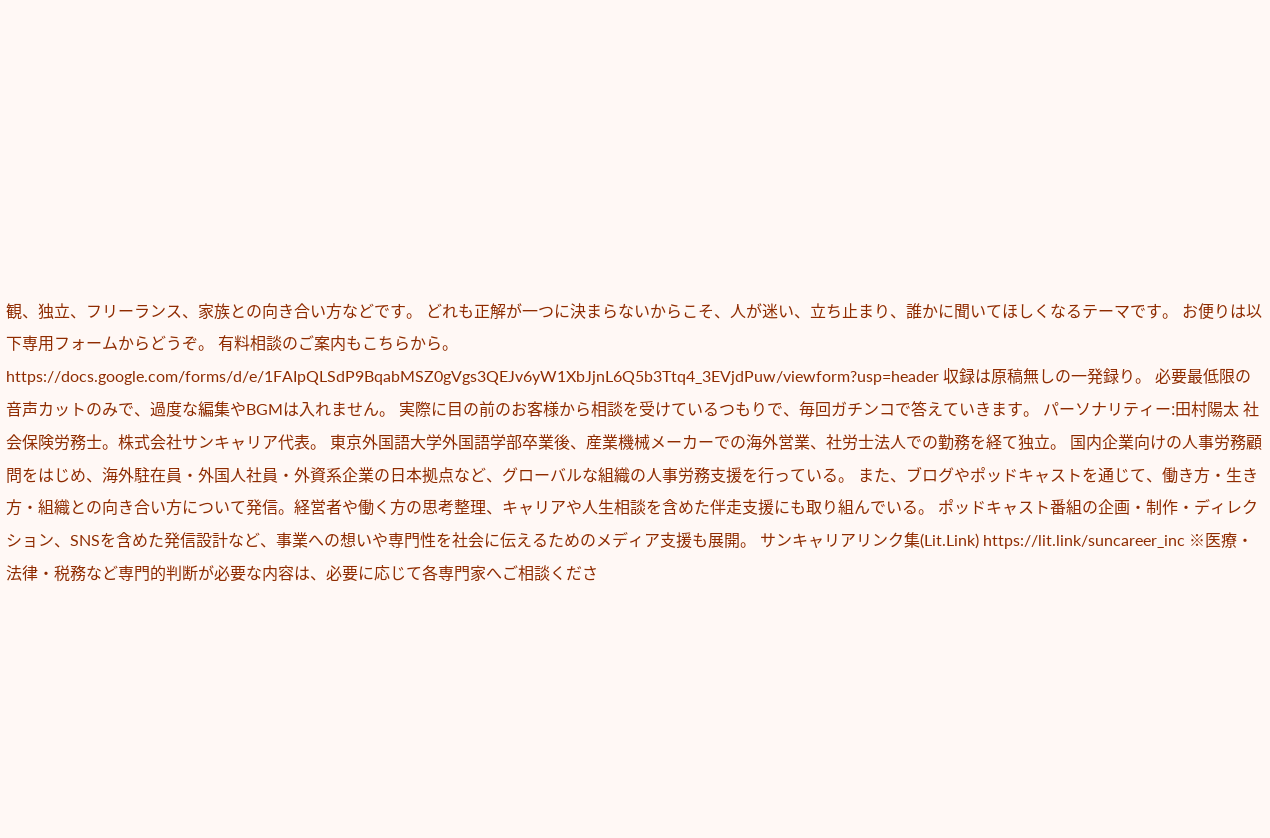観、独立、フリーランス、家族との向き合い方などです。 どれも正解が一つに決まらないからこそ、人が迷い、立ち止まり、誰かに聞いてほしくなるテーマです。 お便りは以下専用フォームからどうぞ。 有料相談のご案内もこちらから。 https://docs.google.com/forms/d/e/1FAIpQLSdP9BqabMSZ0gVgs3QEJv6yW1XbJjnL6Q5b3Ttq4_3EVjdPuw/viewform?usp=header 収録は原稿無しの一発録り。 必要最低限の音声カットのみで、過度な編集やBGMは入れません。 実際に目の前のお客様から相談を受けているつもりで、毎回ガチンコで答えていきます。 パーソナリティー:田村陽太 社会保険労務士。株式会社サンキャリア代表。 東京外国語大学外国語学部卒業後、産業機械メーカーでの海外営業、社労士法人での勤務を経て独立。 国内企業向けの人事労務顧問をはじめ、海外駐在員・外国人社員・外資系企業の日本拠点など、グローバルな組織の人事労務支援を行っている。 また、ブログやポッドキャストを通じて、働き方・生き方・組織との向き合い方について発信。経営者や働く方の思考整理、キャリアや人生相談を含めた伴走支援にも取り組んでいる。 ポッドキャスト番組の企画・制作・ディレクション、SNSを含めた発信設計など、事業への想いや専門性を社会に伝えるためのメディア支援も展開。 サンキャリアリンク集(Lit.Link) https://lit.link/suncareer_inc ※医療・法律・税務など専門的判断が必要な内容は、必要に応じて各専門家へご相談くださ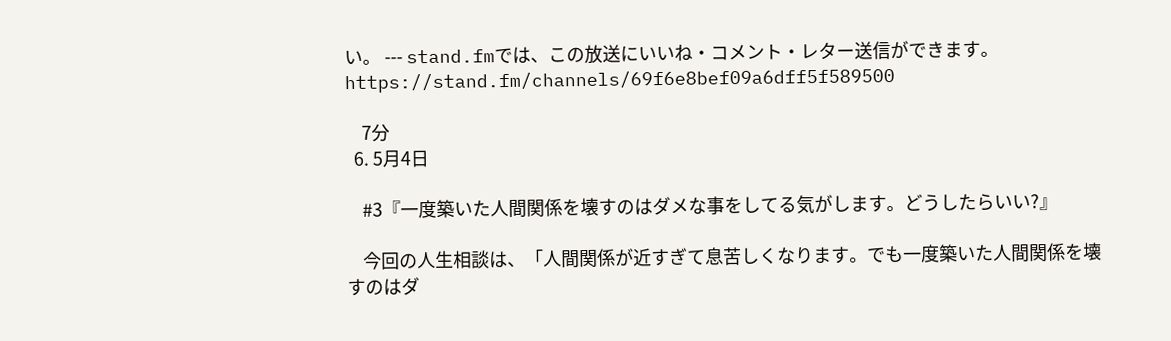い。 --- stand.fmでは、この放送にいいね・コメント・レター送信ができます。 https://stand.fm/channels/69f6e8bef09a6dff5f589500

    7分
  6. 5月4日

    #3『一度築いた人間関係を壊すのはダメな事をしてる気がします。どうしたらいい?』

    今回の人生相談は、「人間関係が近すぎて息苦しくなります。でも一度築いた人間関係を壊すのはダ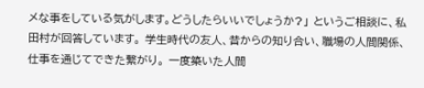メな事をしている気がします。どうしたらいいでしょうか?」 というご相談に、私田村が回答しています。 学生時代の友人、昔からの知り合い、職場の人間関係、仕事を通じてできた繋がり。 一度築いた人間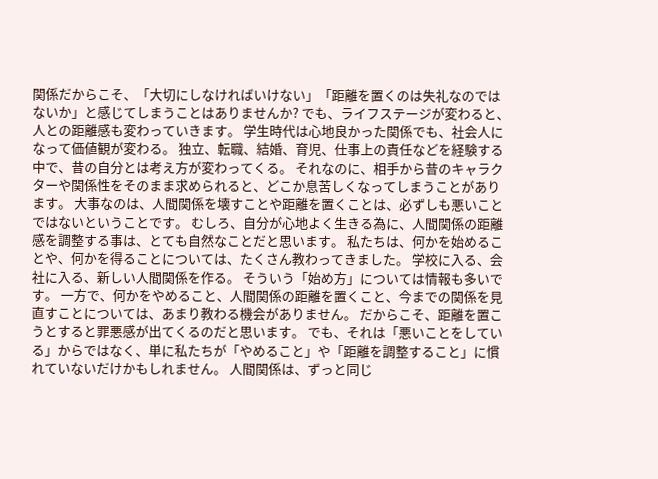関係だからこそ、「大切にしなければいけない」「距離を置くのは失礼なのではないか」と感じてしまうことはありませんか? でも、ライフステージが変わると、人との距離感も変わっていきます。 学生時代は心地良かった関係でも、社会人になって価値観が変わる。 独立、転職、結婚、育児、仕事上の責任などを経験する中で、昔の自分とは考え方が変わってくる。 それなのに、相手から昔のキャラクターや関係性をそのまま求められると、どこか息苦しくなってしまうことがあります。 大事なのは、人間関係を壊すことや距離を置くことは、必ずしも悪いことではないということです。 むしろ、自分が心地よく生きる為に、人間関係の距離感を調整する事は、とても自然なことだと思います。 私たちは、何かを始めることや、何かを得ることについては、たくさん教わってきました。 学校に入る、会社に入る、新しい人間関係を作る。 そういう「始め方」については情報も多いです。 一方で、何かをやめること、人間関係の距離を置くこと、今までの関係を見直すことについては、あまり教わる機会がありません。 だからこそ、距離を置こうとすると罪悪感が出てくるのだと思います。 でも、それは「悪いことをしている」からではなく、単に私たちが「やめること」や「距離を調整すること」に慣れていないだけかもしれません。 人間関係は、ずっと同じ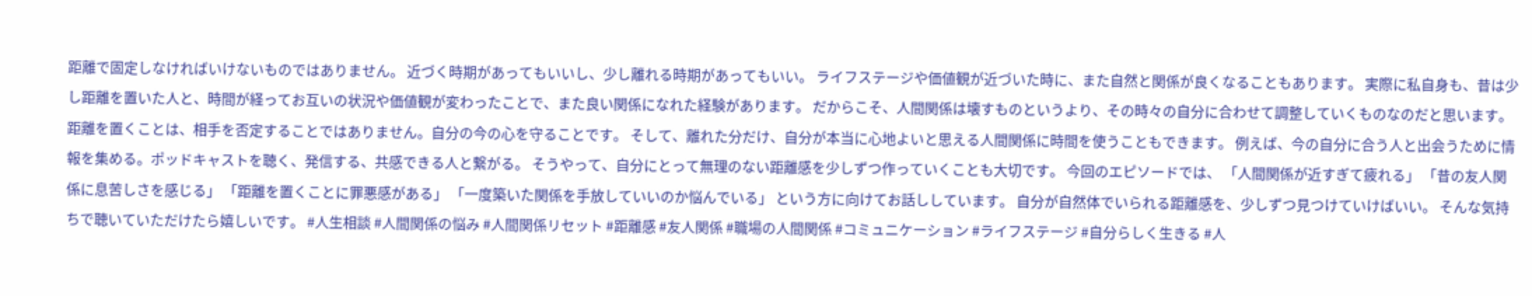距離で固定しなければいけないものではありません。 近づく時期があってもいいし、少し離れる時期があってもいい。 ライフステージや価値観が近づいた時に、また自然と関係が良くなることもあります。 実際に私自身も、昔は少し距離を置いた人と、時間が経ってお互いの状況や価値観が変わったことで、また良い関係になれた経験があります。 だからこそ、人間関係は壊すものというより、その時々の自分に合わせて調整していくものなのだと思います。 距離を置くことは、相手を否定することではありません。自分の今の心を守ることです。 そして、離れた分だけ、自分が本当に心地よいと思える人間関係に時間を使うこともできます。 例えば、今の自分に合う人と出会うために情報を集める。ポッドキャストを聴く、発信する、共感できる人と繋がる。 そうやって、自分にとって無理のない距離感を少しずつ作っていくことも大切です。 今回のエピソードでは、 「人間関係が近すぎて疲れる」 「昔の友人関係に息苦しさを感じる」 「距離を置くことに罪悪感がある」 「一度築いた関係を手放していいのか悩んでいる」 という方に向けてお話ししています。 自分が自然体でいられる距離感を、少しずつ見つけていけばいい。 そんな気持ちで聴いていただけたら嬉しいです。 #人生相談 #人間関係の悩み #人間関係リセット #距離感 #友人関係 #職場の人間関係 #コミュニケーション #ライフステージ #自分らしく生きる #人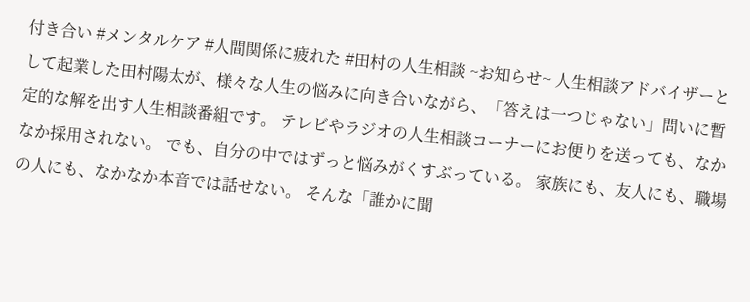付き合い #メンタルケア #人間関係に疲れた #田村の人生相談 ~お知らせ~ 人生相談アドバイザーとして起業した田村陽太が、様々な人生の悩みに向き合いながら、「答えは一つじゃない」問いに暫定的な解を出す人生相談番組です。 テレビやラジオの人生相談コーナーにお便りを送っても、なかなか採用されない。 でも、自分の中ではずっと悩みがくすぶっている。 家族にも、友人にも、職場の人にも、なかなか本音では話せない。 そんな「誰かに聞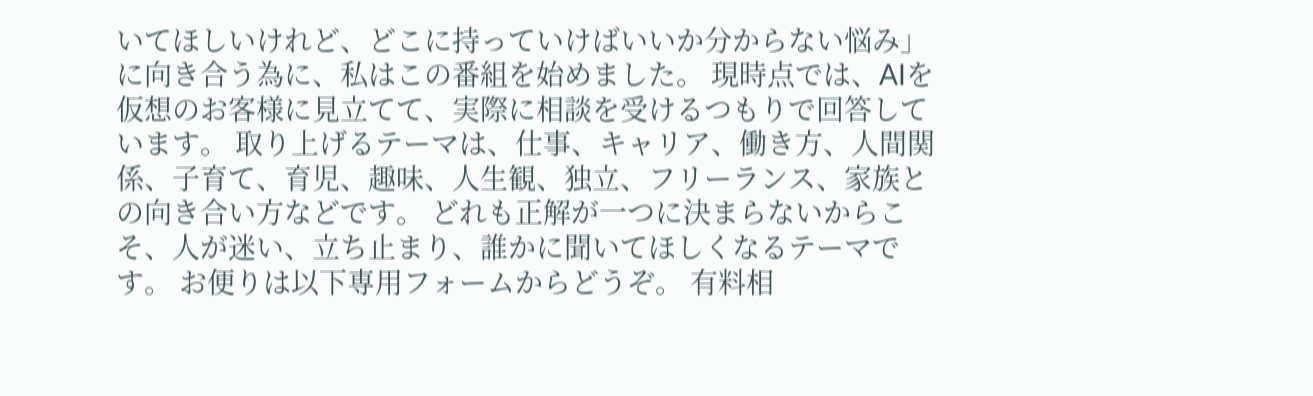いてほしいけれど、どこに持っていけばいいか分からない悩み」に向き合う為に、私はこの番組を始めました。 現時点では、AIを仮想のお客様に見立てて、実際に相談を受けるつもりで回答しています。 取り上げるテーマは、仕事、キャリア、働き方、人間関係、子育て、育児、趣味、人生観、独立、フリーランス、家族との向き合い方などです。 どれも正解が一つに決まらないからこそ、人が迷い、立ち止まり、誰かに聞いてほしくなるテーマです。 お便りは以下専用フォームからどうぞ。 有料相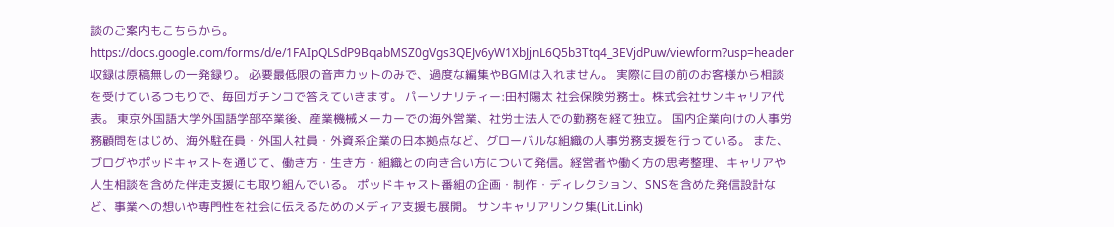談のご案内もこちらから。 https://docs.google.com/forms/d/e/1FAIpQLSdP9BqabMSZ0gVgs3QEJv6yW1XbJjnL6Q5b3Ttq4_3EVjdPuw/viewform?usp=header 収録は原稿無しの一発録り。 必要最低限の音声カットのみで、過度な編集やBGMは入れません。 実際に目の前のお客様から相談を受けているつもりで、毎回ガチンコで答えていきます。 パーソナリティー:田村陽太 社会保険労務士。株式会社サンキャリア代表。 東京外国語大学外国語学部卒業後、産業機械メーカーでの海外営業、社労士法人での勤務を経て独立。 国内企業向けの人事労務顧問をはじめ、海外駐在員・外国人社員・外資系企業の日本拠点など、グローバルな組織の人事労務支援を行っている。 また、ブログやポッドキャストを通じて、働き方・生き方・組織との向き合い方について発信。経営者や働く方の思考整理、キャリアや人生相談を含めた伴走支援にも取り組んでいる。 ポッドキャスト番組の企画・制作・ディレクション、SNSを含めた発信設計など、事業への想いや専門性を社会に伝えるためのメディア支援も展開。 サンキャリアリンク集(Lit.Link)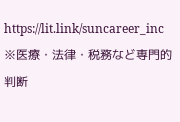https://lit.link/suncareer_inc ※医療・法律・税務など専門的判断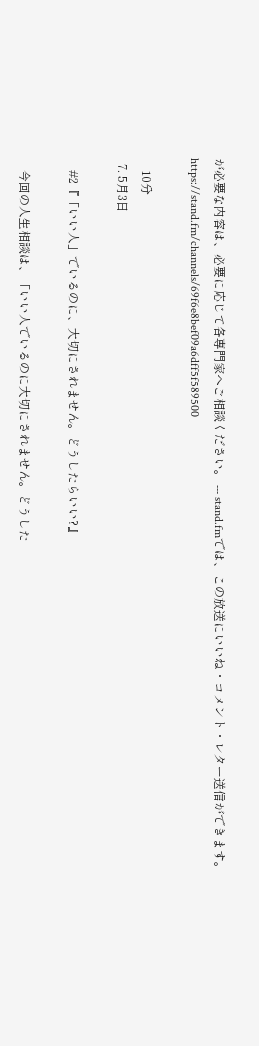が必要な内容は、必要に応じて各専門家へご相談ください。 --- stand.fmでは、この放送にいいね・コメント・レター送信ができます。 https://stand.fm/channels/69f6e8bef09a6dff5f589500

    10分
  7. 5月3日

    #2『「いい人」でいるのに、大切にされません。どうしたらいい?』

    今回の人生相談は、「いい人でいるのに大切にされません。どうした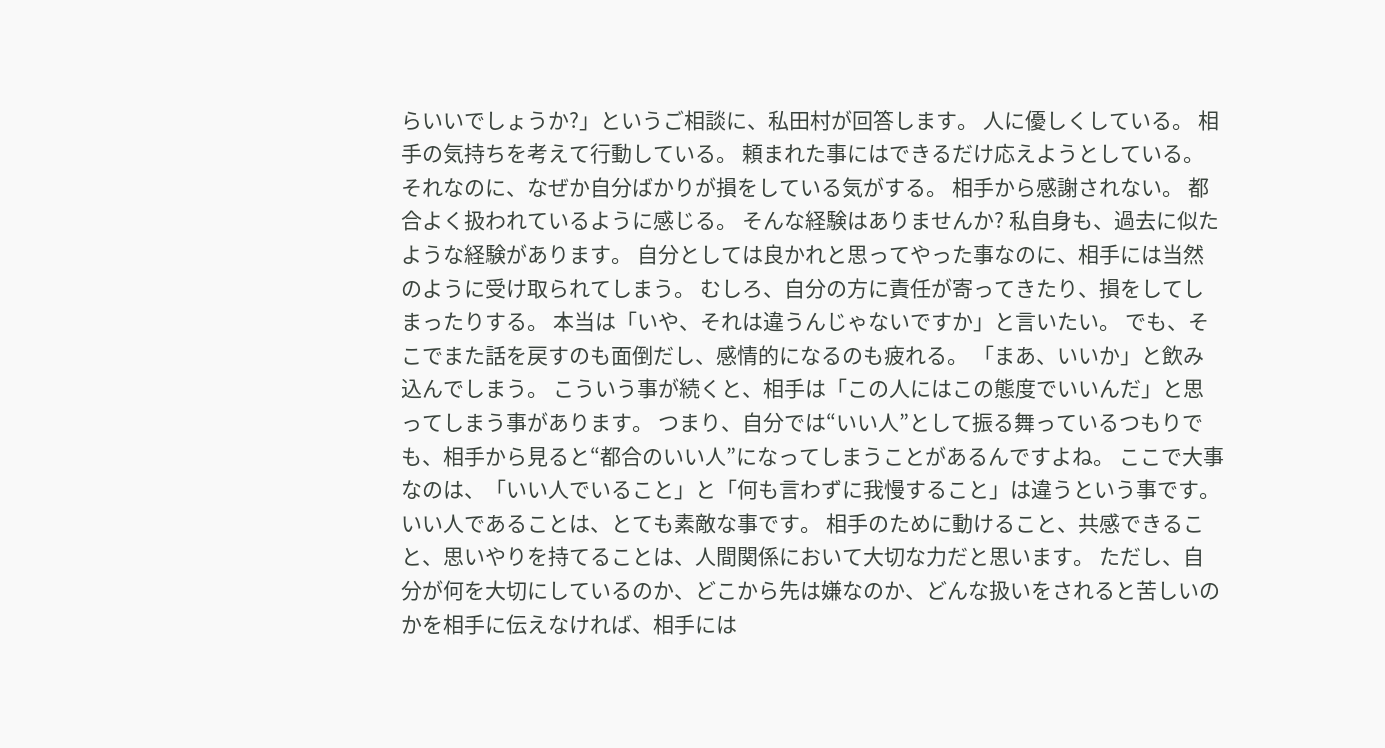らいいでしょうか?」というご相談に、私田村が回答します。 人に優しくしている。 相手の気持ちを考えて行動している。 頼まれた事にはできるだけ応えようとしている。 それなのに、なぜか自分ばかりが損をしている気がする。 相手から感謝されない。 都合よく扱われているように感じる。 そんな経験はありませんか? 私自身も、過去に似たような経験があります。 自分としては良かれと思ってやった事なのに、相手には当然のように受け取られてしまう。 むしろ、自分の方に責任が寄ってきたり、損をしてしまったりする。 本当は「いや、それは違うんじゃないですか」と言いたい。 でも、そこでまた話を戻すのも面倒だし、感情的になるのも疲れる。 「まあ、いいか」と飲み込んでしまう。 こういう事が続くと、相手は「この人にはこの態度でいいんだ」と思ってしまう事があります。 つまり、自分では“いい人”として振る舞っているつもりでも、相手から見ると“都合のいい人”になってしまうことがあるんですよね。 ここで大事なのは、「いい人でいること」と「何も言わずに我慢すること」は違うという事です。 いい人であることは、とても素敵な事です。 相手のために動けること、共感できること、思いやりを持てることは、人間関係において大切な力だと思います。 ただし、自分が何を大切にしているのか、どこから先は嫌なのか、どんな扱いをされると苦しいのかを相手に伝えなければ、相手には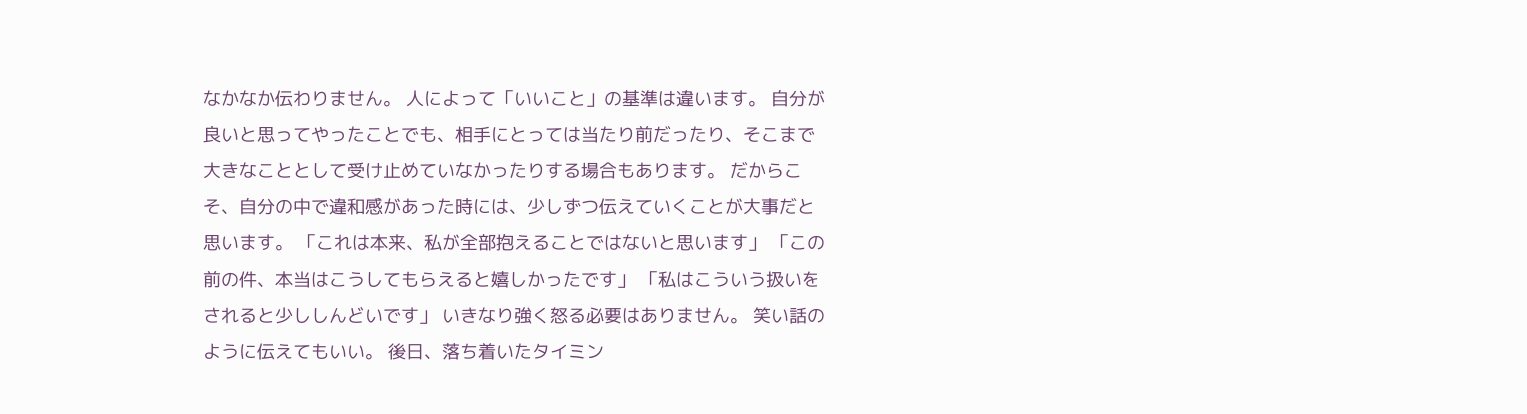なかなか伝わりません。 人によって「いいこと」の基準は違います。 自分が良いと思ってやったことでも、相手にとっては当たり前だったり、そこまで大きなこととして受け止めていなかったりする場合もあります。 だからこそ、自分の中で違和感があった時には、少しずつ伝えていくことが大事だと思います。 「これは本来、私が全部抱えることではないと思います」 「この前の件、本当はこうしてもらえると嬉しかったです」 「私はこういう扱いをされると少ししんどいです」 いきなり強く怒る必要はありません。 笑い話のように伝えてもいい。 後日、落ち着いたタイミン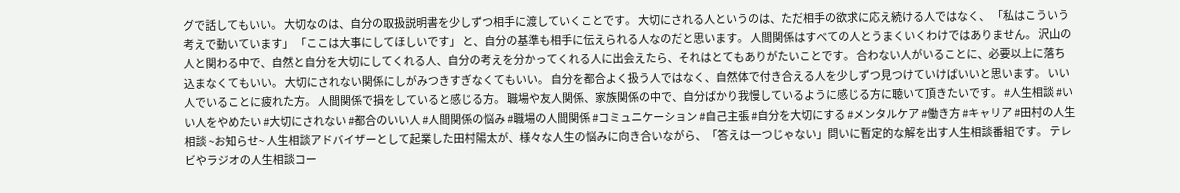グで話してもいい。 大切なのは、自分の取扱説明書を少しずつ相手に渡していくことです。 大切にされる人というのは、ただ相手の欲求に応え続ける人ではなく、 「私はこういう考えで動いています」 「ここは大事にしてほしいです」 と、自分の基準も相手に伝えられる人なのだと思います。 人間関係はすべての人とうまくいくわけではありません。 沢山の人と関わる中で、自然と自分を大切にしてくれる人、自分の考えを分かってくれる人に出会えたら、それはとてもありがたいことです。 合わない人がいることに、必要以上に落ち込まなくてもいい。 大切にされない関係にしがみつきすぎなくてもいい。 自分を都合よく扱う人ではなく、自然体で付き合える人を少しずつ見つけていけばいいと思います。 いい人でいることに疲れた方。 人間関係で損をしていると感じる方。 職場や友人関係、家族関係の中で、自分ばかり我慢しているように感じる方に聴いて頂きたいです。 #人生相談 #いい人をやめたい #大切にされない #都合のいい人 #人間関係の悩み #職場の人間関係 #コミュニケーション #自己主張 #自分を大切にする #メンタルケア #働き方 #キャリア #田村の人生相談 ~お知らせ~ 人生相談アドバイザーとして起業した田村陽太が、様々な人生の悩みに向き合いながら、「答えは一つじゃない」問いに暫定的な解を出す人生相談番組です。 テレビやラジオの人生相談コー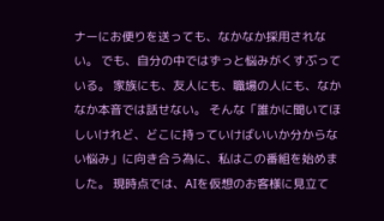ナーにお便りを送っても、なかなか採用されない。 でも、自分の中ではずっと悩みがくすぶっている。 家族にも、友人にも、職場の人にも、なかなか本音では話せない。 そんな「誰かに聞いてほしいけれど、どこに持っていけばいいか分からない悩み」に向き合う為に、私はこの番組を始めました。 現時点では、AIを仮想のお客様に見立て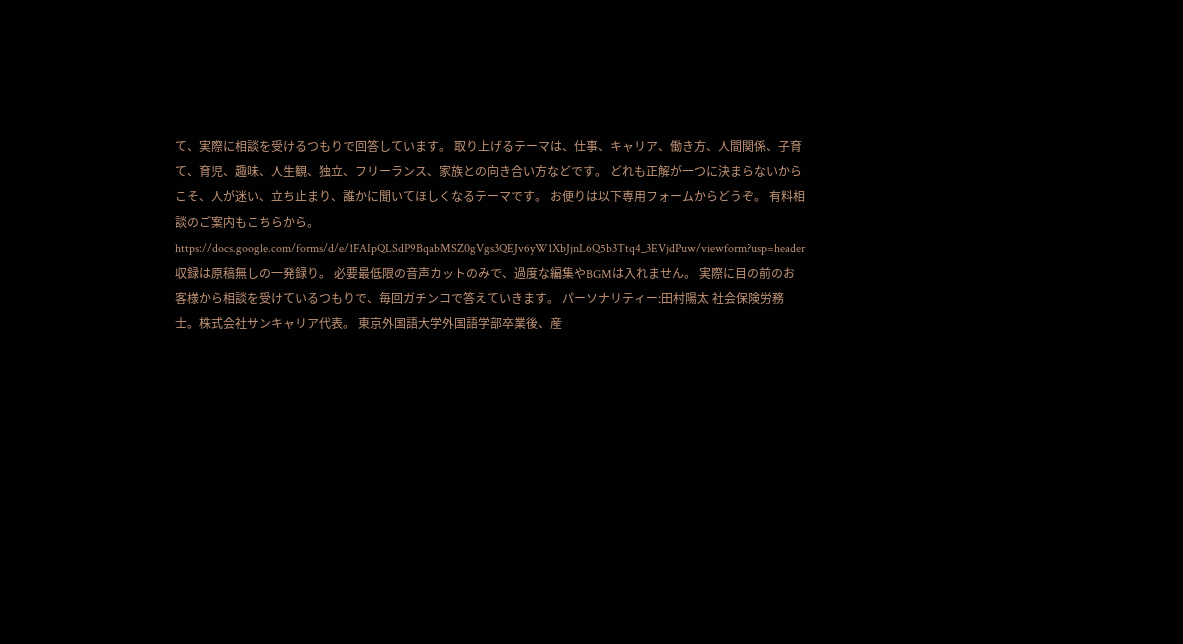て、実際に相談を受けるつもりで回答しています。 取り上げるテーマは、仕事、キャリア、働き方、人間関係、子育て、育児、趣味、人生観、独立、フリーランス、家族との向き合い方などです。 どれも正解が一つに決まらないからこそ、人が迷い、立ち止まり、誰かに聞いてほしくなるテーマです。 お便りは以下専用フォームからどうぞ。 有料相談のご案内もこちらから。 https://docs.google.com/forms/d/e/1FAIpQLSdP9BqabMSZ0gVgs3QEJv6yW1XbJjnL6Q5b3Ttq4_3EVjdPuw/viewform?usp=header 収録は原稿無しの一発録り。 必要最低限の音声カットのみで、過度な編集やBGMは入れません。 実際に目の前のお客様から相談を受けているつもりで、毎回ガチンコで答えていきます。 パーソナリティー:田村陽太 社会保険労務士。株式会社サンキャリア代表。 東京外国語大学外国語学部卒業後、産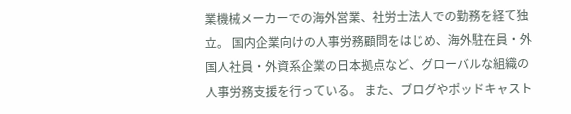業機械メーカーでの海外営業、社労士法人での勤務を経て独立。 国内企業向けの人事労務顧問をはじめ、海外駐在員・外国人社員・外資系企業の日本拠点など、グローバルな組織の人事労務支援を行っている。 また、ブログやポッドキャスト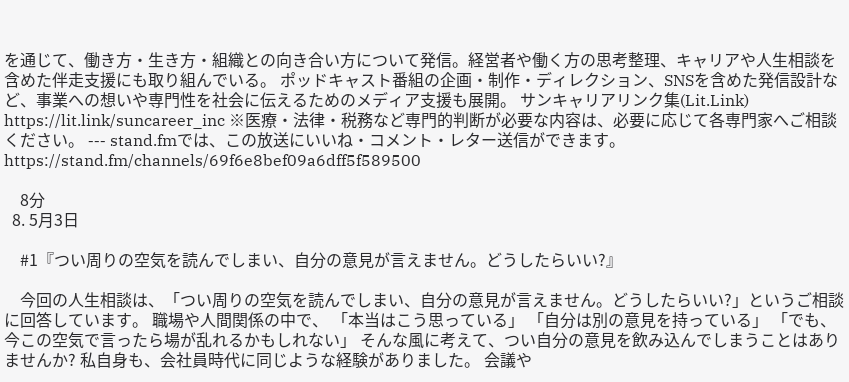を通じて、働き方・生き方・組織との向き合い方について発信。経営者や働く方の思考整理、キャリアや人生相談を含めた伴走支援にも取り組んでいる。 ポッドキャスト番組の企画・制作・ディレクション、SNSを含めた発信設計など、事業への想いや専門性を社会に伝えるためのメディア支援も展開。 サンキャリアリンク集(Lit.Link) https://lit.link/suncareer_inc ※医療・法律・税務など専門的判断が必要な内容は、必要に応じて各専門家へご相談ください。 --- stand.fmでは、この放送にいいね・コメント・レター送信ができます。 https://stand.fm/channels/69f6e8bef09a6dff5f589500

    8分
  8. 5月3日

    #1『つい周りの空気を読んでしまい、自分の意見が言えません。どうしたらいい?』

    今回の人生相談は、「つい周りの空気を読んでしまい、自分の意見が言えません。どうしたらいい?」というご相談に回答しています。 職場や人間関係の中で、 「本当はこう思っている」 「自分は別の意見を持っている」 「でも、今この空気で言ったら場が乱れるかもしれない」 そんな風に考えて、つい自分の意見を飲み込んでしまうことはありませんか? 私自身も、会社員時代に同じような経験がありました。 会議や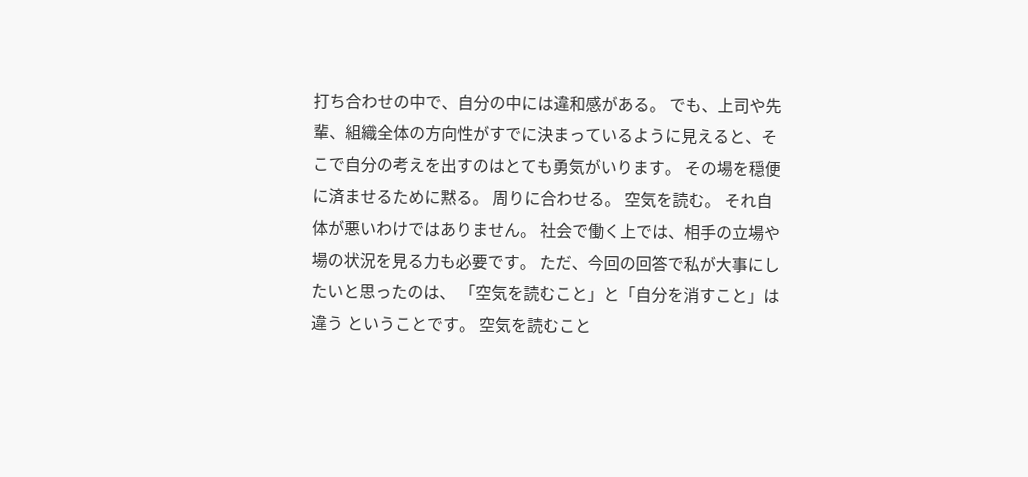打ち合わせの中で、自分の中には違和感がある。 でも、上司や先輩、組織全体の方向性がすでに決まっているように見えると、そこで自分の考えを出すのはとても勇気がいります。 その場を穏便に済ませるために黙る。 周りに合わせる。 空気を読む。 それ自体が悪いわけではありません。 社会で働く上では、相手の立場や場の状況を見る力も必要です。 ただ、今回の回答で私が大事にしたいと思ったのは、 「空気を読むこと」と「自分を消すこと」は違う ということです。 空気を読むこと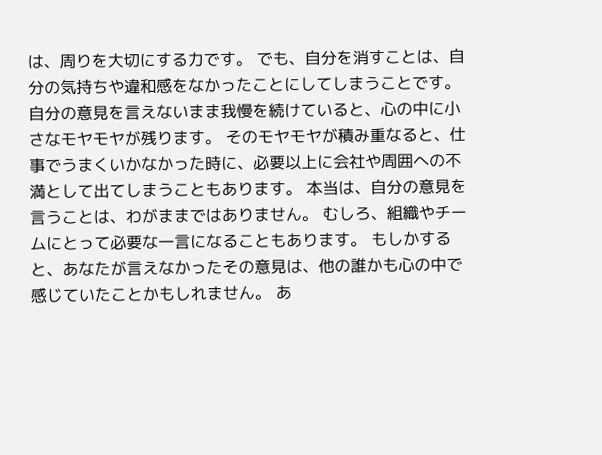は、周りを大切にする力です。 でも、自分を消すことは、自分の気持ちや違和感をなかったことにしてしまうことです。 自分の意見を言えないまま我慢を続けていると、心の中に小さなモヤモヤが残ります。 そのモヤモヤが積み重なると、仕事でうまくいかなかった時に、必要以上に会社や周囲への不満として出てしまうこともあります。 本当は、自分の意見を言うことは、わがままではありません。 むしろ、組織やチームにとって必要な一言になることもあります。 もしかすると、あなたが言えなかったその意見は、他の誰かも心の中で感じていたことかもしれません。 あ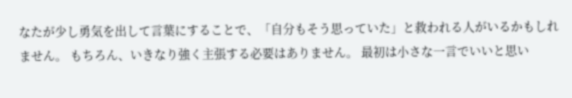なたが少し勇気を出して言葉にすることで、「自分もそう思っていた」と救われる人がいるかもしれません。 もちろん、いきなり強く主張する必要はありません。 最初は小さな一言でいいと思い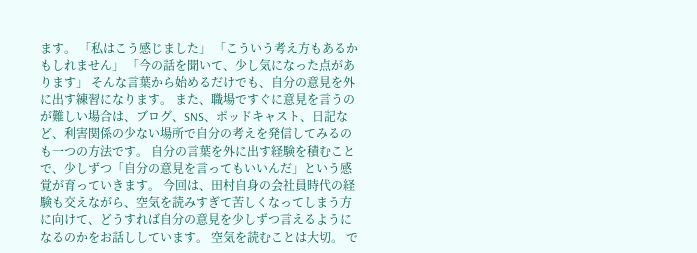ます。 「私はこう感じました」 「こういう考え方もあるかもしれません」 「今の話を聞いて、少し気になった点があります」 そんな言葉から始めるだけでも、自分の意見を外に出す練習になります。 また、職場ですぐに意見を言うのが難しい場合は、ブログ、SNS、ポッドキャスト、日記など、利害関係の少ない場所で自分の考えを発信してみるのも一つの方法です。 自分の言葉を外に出す経験を積むことで、少しずつ「自分の意見を言ってもいいんだ」という感覚が育っていきます。 今回は、田村自身の会社員時代の経験も交えながら、空気を読みすぎて苦しくなってしまう方に向けて、どうすれば自分の意見を少しずつ言えるようになるのかをお話ししています。 空気を読むことは大切。 で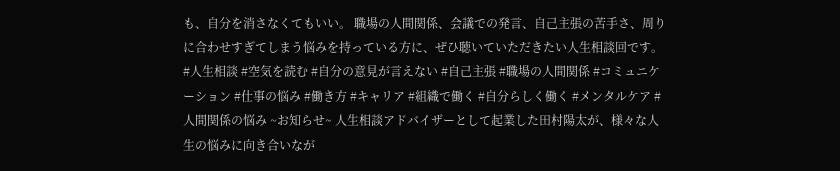も、自分を消さなくてもいい。 職場の人間関係、会議での発言、自己主張の苦手さ、周りに合わせすぎてしまう悩みを持っている方に、ぜひ聴いていただきたい人生相談回です。 #人生相談 #空気を読む #自分の意見が言えない #自己主張 #職場の人間関係 #コミュニケーション #仕事の悩み #働き方 #キャリア #組織で働く #自分らしく働く #メンタルケア #人間関係の悩み ~お知らせ~ 人生相談アドバイザーとして起業した田村陽太が、様々な人生の悩みに向き合いなが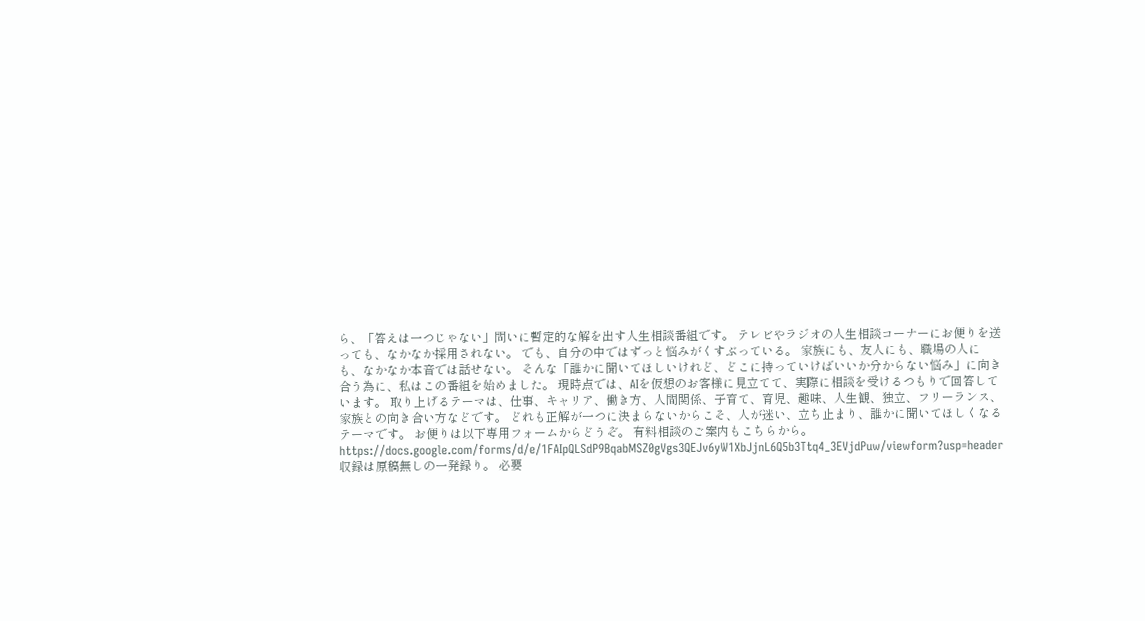ら、「答えは一つじゃない」問いに暫定的な解を出す人生相談番組です。 テレビやラジオの人生相談コーナーにお便りを送っても、なかなか採用されない。 でも、自分の中ではずっと悩みがくすぶっている。 家族にも、友人にも、職場の人にも、なかなか本音では話せない。 そんな「誰かに聞いてほしいけれど、どこに持っていけばいいか分からない悩み」に向き合う為に、私はこの番組を始めました。 現時点では、AIを仮想のお客様に見立てて、実際に相談を受けるつもりで回答しています。 取り上げるテーマは、仕事、キャリア、働き方、人間関係、子育て、育児、趣味、人生観、独立、フリーランス、家族との向き合い方などです。 どれも正解が一つに決まらないからこそ、人が迷い、立ち止まり、誰かに聞いてほしくなるテーマです。 お便りは以下専用フォームからどうぞ。 有料相談のご案内もこちらから。 https://docs.google.com/forms/d/e/1FAIpQLSdP9BqabMSZ0gVgs3QEJv6yW1XbJjnL6Q5b3Ttq4_3EVjdPuw/viewform?usp=header 収録は原稿無しの一発録り。 必要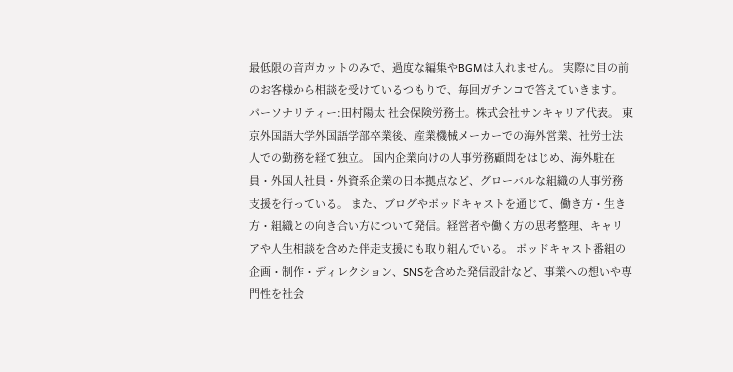最低限の音声カットのみで、過度な編集やBGMは入れません。 実際に目の前のお客様から相談を受けているつもりで、毎回ガチンコで答えていきます。 パーソナリティー:田村陽太 社会保険労務士。株式会社サンキャリア代表。 東京外国語大学外国語学部卒業後、産業機械メーカーでの海外営業、社労士法人での勤務を経て独立。 国内企業向けの人事労務顧問をはじめ、海外駐在員・外国人社員・外資系企業の日本拠点など、グローバルな組織の人事労務支援を行っている。 また、ブログやポッドキャストを通じて、働き方・生き方・組織との向き合い方について発信。経営者や働く方の思考整理、キャリアや人生相談を含めた伴走支援にも取り組んでいる。 ポッドキャスト番組の企画・制作・ディレクション、SNSを含めた発信設計など、事業への想いや専門性を社会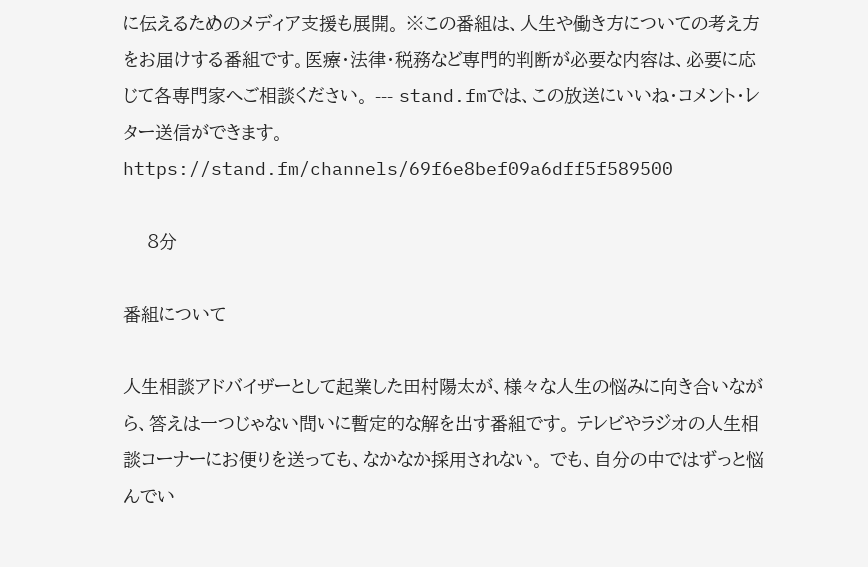に伝えるためのメディア支援も展開。 ※この番組は、人生や働き方についての考え方をお届けする番組です。医療・法律・税務など専門的判断が必要な内容は、必要に応じて各専門家へご相談ください。 --- stand.fmでは、この放送にいいね・コメント・レター送信ができます。 https://stand.fm/channels/69f6e8bef09a6dff5f589500

    8分

番組について

人生相談アドバイザーとして起業した田村陽太が、様々な人生の悩みに向き合いながら、答えは一つじゃない問いに暫定的な解を出す番組です。 テレビやラジオの人生相談コーナーにお便りを送っても、なかなか採用されない。 でも、自分の中ではずっと悩んでい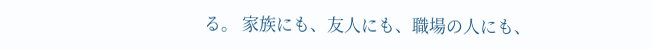る。 家族にも、友人にも、職場の人にも、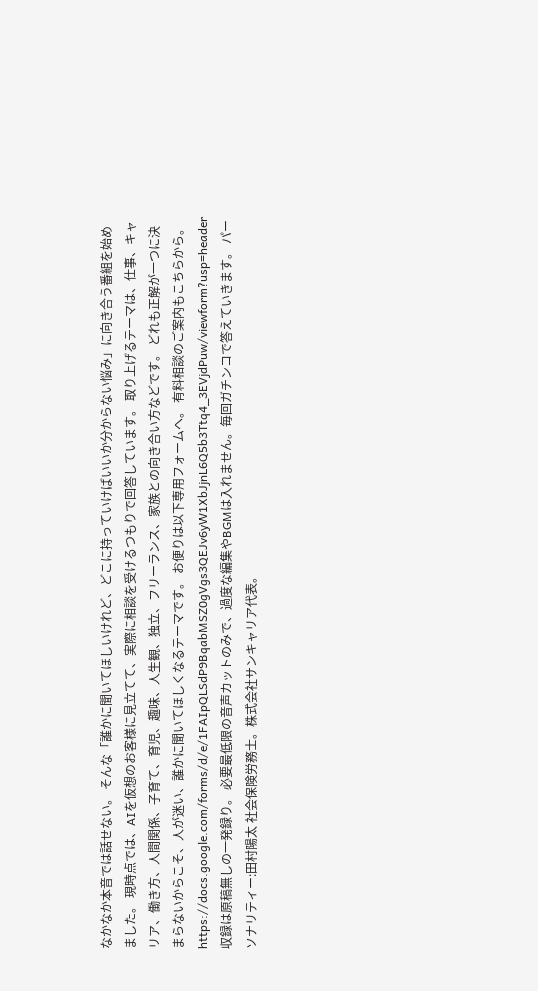なかなか本音では話せない。 そんな「誰かに聞いてほしいけれど、どこに持っていけばいいか分からない悩み」に向き合う番組を始めました。 現時点では、AIを仮想のお客様に見立てて、実際に相談を受けるつもりで回答しています。 取り上げるテーマは、仕事、キャリア、働き方、人間関係、子育て、育児、趣味、人生観、独立、フリーランス、家族との向き合い方などです。 どれも正解が一つに決まらないからこそ、人が迷い、誰かに聞いてほしくなるテーマです。 お便りは以下専用フォームへ。 有料相談のご案内もこちらから。 https://docs.google.com/forms/d/e/1FAIpQLSdP9BqabMSZ0gVgs3QEJv6yW1XbJjnL6Q5b3Ttq4_3EVjdPuw/viewform?usp=header 収録は原稿無しの一発録り。 必要最低限の音声カットのみで、過度な編集やBGMは入れません。毎回ガチンコで答えていきます。 パーソナリティー:田村陽太 社会保険労務士。株式会社サンキャリア代表。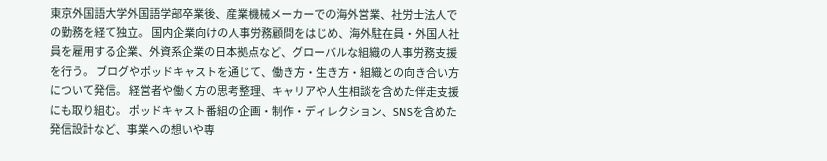東京外国語大学外国語学部卒業後、産業機械メーカーでの海外営業、社労士法人での勤務を経て独立。 国内企業向けの人事労務顧問をはじめ、海外駐在員・外国人社員を雇用する企業、外資系企業の日本拠点など、グローバルな組織の人事労務支援を行う。 ブログやポッドキャストを通じて、働き方・生き方・組織との向き合い方について発信。 経営者や働く方の思考整理、キャリアや人生相談を含めた伴走支援にも取り組む。 ポッドキャスト番組の企画・制作・ディレクション、SNSを含めた発信設計など、事業への想いや専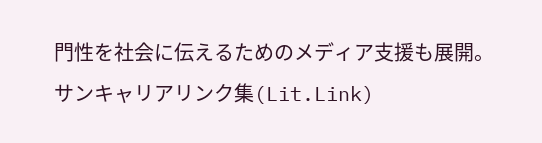門性を社会に伝えるためのメディア支援も展開。 サンキャリアリンク集(Lit.Link)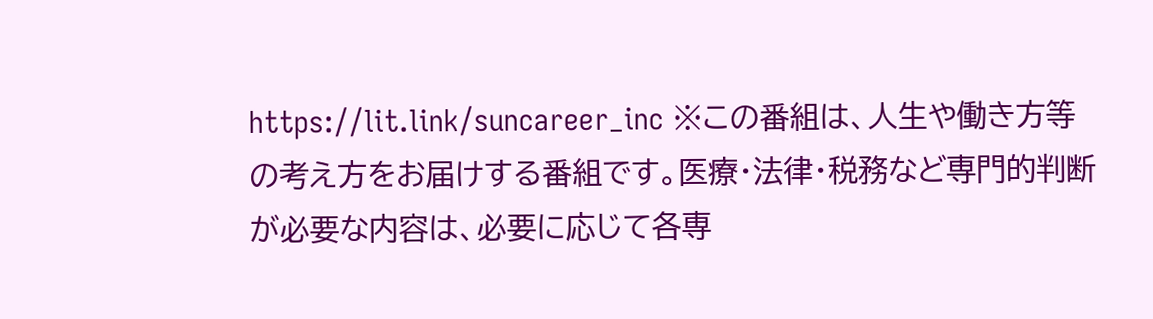https://lit.link/suncareer_inc ※この番組は、人生や働き方等の考え方をお届けする番組です。医療・法律・税務など専門的判断が必要な内容は、必要に応じて各専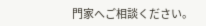門家へご相談ください。